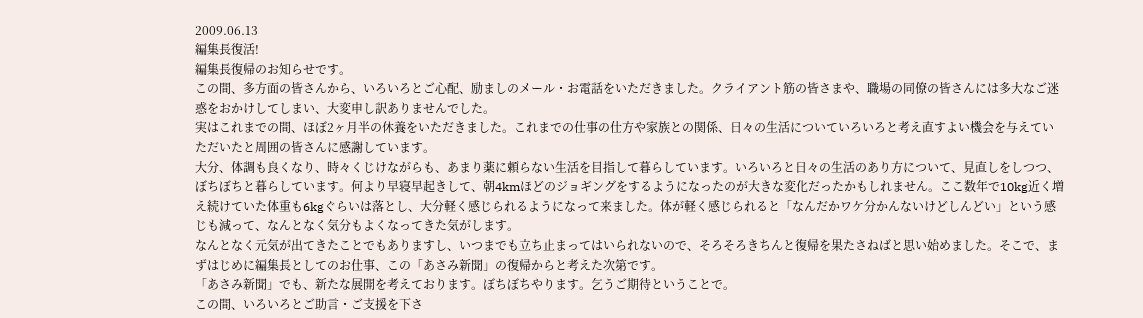2009.06.13
編集長復活!
編集長復帰のお知らせです。
この間、多方面の皆さんから、いろいろとご心配、励ましのメール・お電話をいただきました。クライアント筋の皆さまや、職場の同僚の皆さんには多大なご迷惑をおかけしてしまい、大変申し訳ありませんでした。
実はこれまでの間、ほぼ2ヶ月半の休養をいただきました。これまでの仕事の仕方や家族との関係、日々の生活についていろいろと考え直すよい機会を与えていただいたと周囲の皆さんに感謝しています。
大分、体調も良くなり、時々くじけながらも、あまり薬に頼らない生活を目指して暮らしています。いろいろと日々の生活のあり方について、見直しをしつつ、ぼちぼちと暮らしています。何より早寝早起きして、朝4kmほどのジョギングをするようになったのが大きな変化だったかもしれません。ここ数年で10kg近く増え続けていた体重も6kgぐらいは落とし、大分軽く感じられるようになって来ました。体が軽く感じられると「なんだかワケ分かんないけどしんどい」という感じも減って、なんとなく気分もよくなってきた気がします。
なんとなく元気が出てきたことでもありますし、いつまでも立ち止まってはいられないので、そろそろきちんと復帰を果たさねばと思い始めました。そこで、まずはじめに編集長としてのお仕事、この「あさみ新聞」の復帰からと考えた次第です。
「あさみ新聞」でも、新たな展開を考えております。ぼちぼちやります。乞うご期待ということで。
この間、いろいろとご助言・ご支援を下さ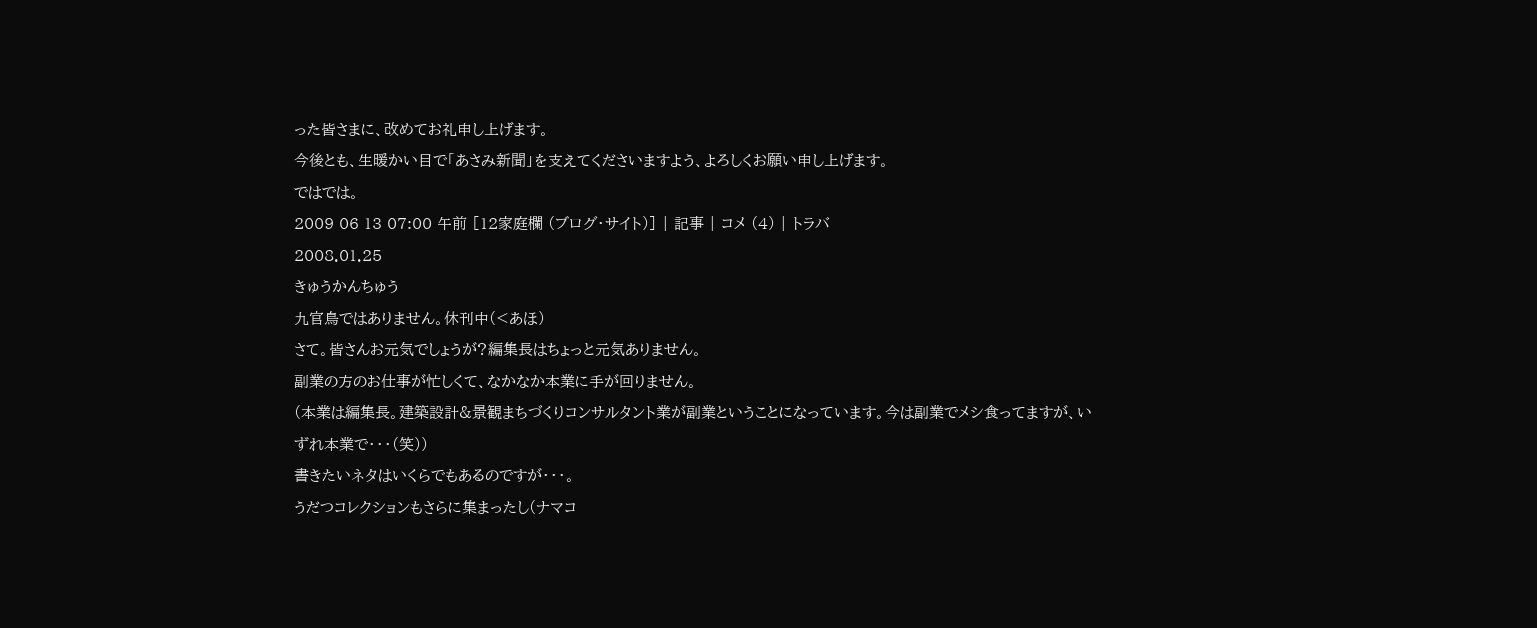った皆さまに、改めてお礼申し上げます。
今後とも、生暖かい目で「あさみ新聞」を支えてくださいますよう、よろしくお願い申し上げます。
ではでは。
2009 06 13 07:00 午前 [12家庭欄 (ブログ・サイト)] | 記事 | コメ (4) | トラバ
2008.01.25
きゅうかんちゅう
九官鳥ではありません。休刊中(<あほ)
さて。皆さんお元気でしょうが?編集長はちょっと元気ありません。
副業の方のお仕事が忙しくて、なかなか本業に手が回りません。
(本業は編集長。建築設計&景観まちづくりコンサルタント業が副業ということになっています。今は副業でメシ食ってますが、いずれ本業で・・・(笑))
書きたいネタはいくらでもあるのですが・・・。
うだつコレクションもさらに集まったし(ナマコ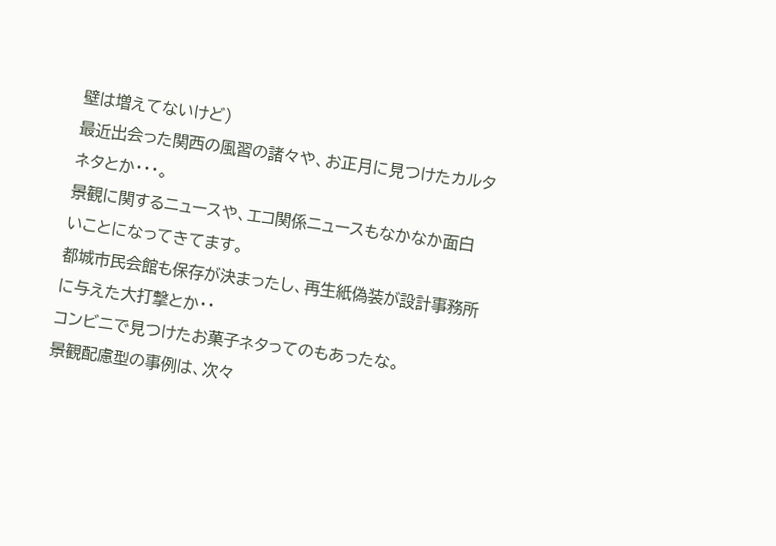壁は増えてないけど)
最近出会った関西の風習の諸々や、お正月に見つけたカルタネタとか・・・。
景観に関するニュースや、エコ関係ニュースもなかなか面白いことになってきてます。
都城市民会館も保存が決まったし、再生紙偽装が設計事務所に与えた大打撃とか・・
コンビニで見つけたお菓子ネタってのもあったな。
景観配慮型の事例は、次々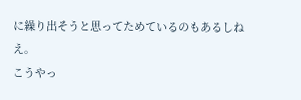に繰り出そうと思ってためているのもあるしねえ。
こうやっ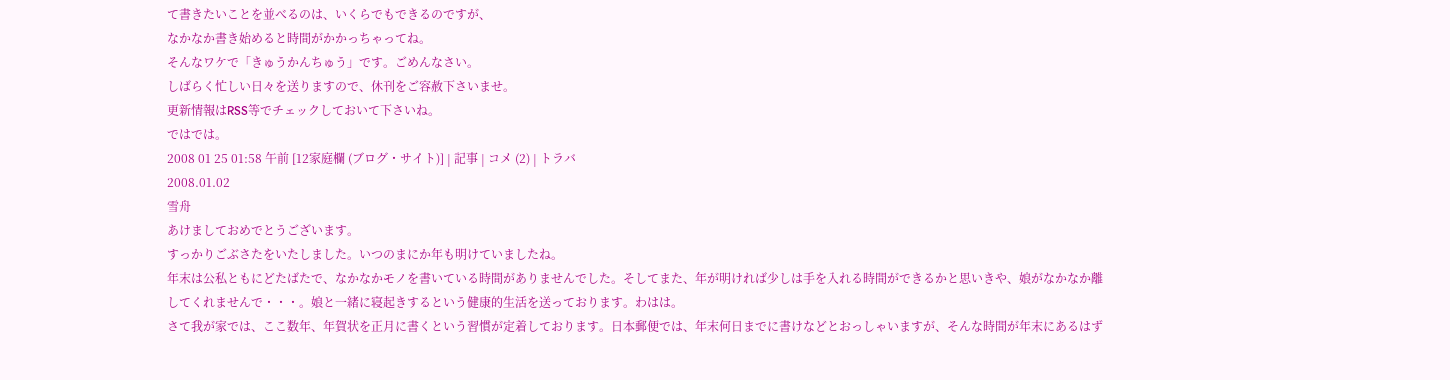て書きたいことを並べるのは、いくらでもできるのですが、
なかなか書き始めると時間がかかっちゃってね。
そんなワケで「きゅうかんちゅう」です。ごめんなさい。
しばらく忙しい日々を送りますので、休刊をご容赦下さいませ。
更新情報はRSS等でチェックしておいて下さいね。
ではでは。
2008 01 25 01:58 午前 [12家庭欄 (ブログ・サイト)] | 記事 | コメ (2) | トラバ
2008.01.02
雪舟
あけましておめでとうございます。
すっかりごぶさたをいたしました。いつのまにか年も明けていましたね。
年末は公私ともにどたばたで、なかなかモノを書いている時間がありませんでした。そしてまた、年が明ければ少しは手を入れる時間ができるかと思いきや、娘がなかなか離してくれませんで・・・。娘と一緒に寝起きするという健康的生活を送っております。わはは。
さて我が家では、ここ数年、年賀状を正月に書くという習慣が定着しております。日本郵便では、年末何日までに書けなどとおっしゃいますが、そんな時間が年末にあるはず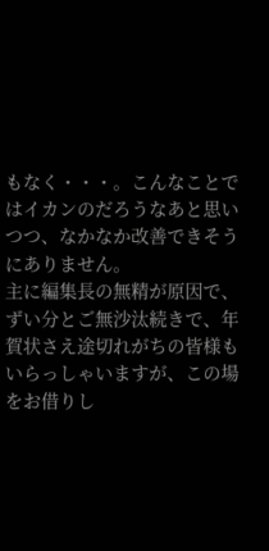もなく・・・。こんなことではイカンのだろうなあと思いつつ、なかなか改善できそうにありません。
主に編集長の無精が原因で、ずい分とご無沙汰続きで、年賀状さえ途切れがちの皆様もいらっしゃいますが、この場をお借りし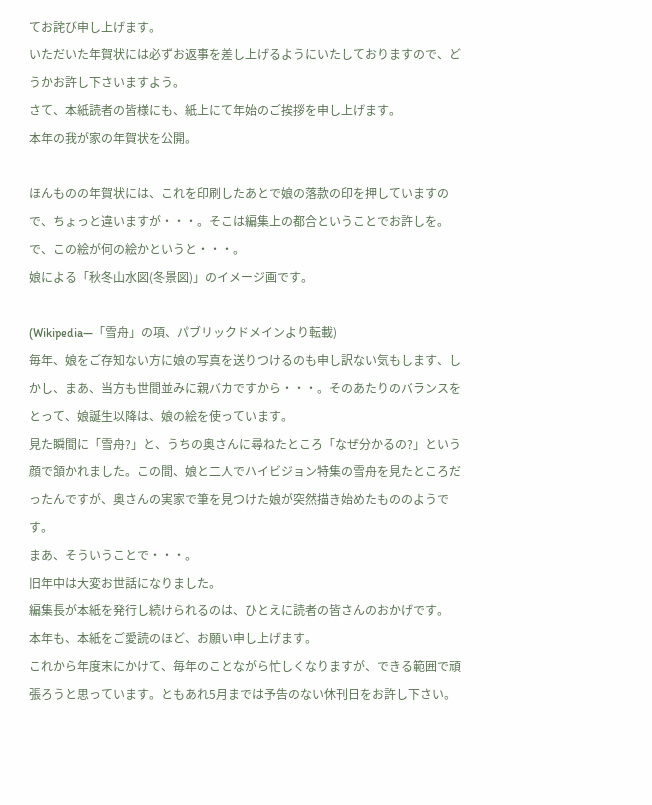てお詫び申し上げます。
いただいた年賀状には必ずお返事を差し上げるようにいたしておりますので、どうかお許し下さいますよう。
さて、本紙読者の皆様にも、紙上にて年始のご挨拶を申し上げます。
本年の我が家の年賀状を公開。

ほんものの年賀状には、これを印刷したあとで娘の落款の印を押していますので、ちょっと違いますが・・・。そこは編集上の都合ということでお許しを。
で、この絵が何の絵かというと・・・。
娘による「秋冬山水図(冬景図)」のイメージ画です。

(Wikipedia—「雪舟」の項、パブリックドメインより転載)
毎年、娘をご存知ない方に娘の写真を送りつけるのも申し訳ない気もします、しかし、まあ、当方も世間並みに親バカですから・・・。そのあたりのバランスをとって、娘誕生以降は、娘の絵を使っています。
見た瞬間に「雪舟?」と、うちの奥さんに尋ねたところ「なぜ分かるの?」という顔で頷かれました。この間、娘と二人でハイビジョン特集の雪舟を見たところだったんですが、奥さんの実家で筆を見つけた娘が突然描き始めたもののようです。
まあ、そういうことで・・・。
旧年中は大変お世話になりました。
編集長が本紙を発行し続けられるのは、ひとえに読者の皆さんのおかげです。
本年も、本紙をご愛読のほど、お願い申し上げます。
これから年度末にかけて、毎年のことながら忙しくなりますが、できる範囲で頑張ろうと思っています。ともあれ5月までは予告のない休刊日をお許し下さい。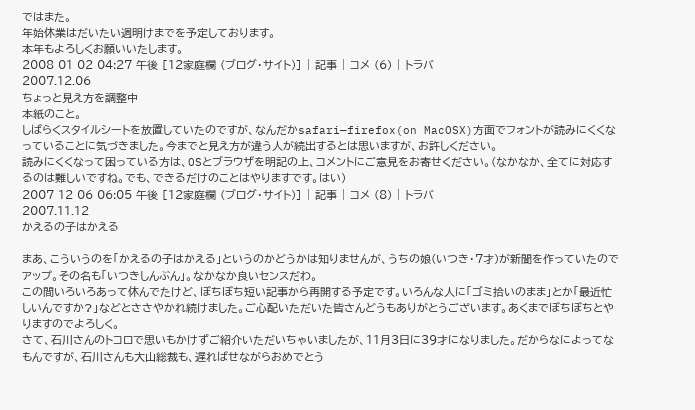ではまた。
年始休業はだいたい週明けまでを予定しております。
本年もよろしくお願いいたします。
2008 01 02 04:27 午後 [12家庭欄 (ブログ・サイト)] | 記事 | コメ (6) | トラバ
2007.12.06
ちょっと見え方を調整中
本紙のこと。
しばらくスタイルシートを放置していたのですが、なんだかsafari—firefox(on MacOSX)方面でフォントが読みにくくなっていることに気づきました。今までと見え方が違う人が続出するとは思いますが、お許しください。
読みにくくなって困っている方は、OSとブラウザを明記の上、コメントにご意見をお寄せください。(なかなか、全てに対応するのは難しいですね。でも、できるだけのことはやりますです。はい)
2007 12 06 06:05 午後 [12家庭欄 (ブログ・サイト)] | 記事 | コメ (8) | トラバ
2007.11.12
かえるの子はかえる

まあ、こういうのを「かえるの子はかえる」というのかどうかは知りませんが、うちの娘(いつき・7才)が新聞を作っていたのでアップ。その名も「いつきしんぶん」。なかなか良いセンスだわ。
この間いろいろあって休んでたけど、ぼちぼち短い記事から再開する予定です。いろんな人に「ゴミ拾いのまま」とか「最近忙しいんですか?」などとささやかれ続けました。ご心配いただいた皆さんどうもありがとうございます。あくまでぼちぼちとやりますのでよろしく。
さて、石川さんのトコロで思いもかけずご紹介いただいちゃいましたが、11月3日に39才になりました。だからなによってなもんですが、石川さんも大山総裁も、遅ればせながらおめでとう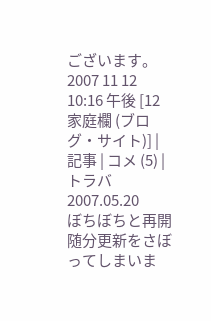ございます。
2007 11 12 10:16 午後 [12家庭欄 (ブログ・サイト)] | 記事 | コメ (5) | トラバ
2007.05.20
ぼちぼちと再開
随分更新をさぼってしまいま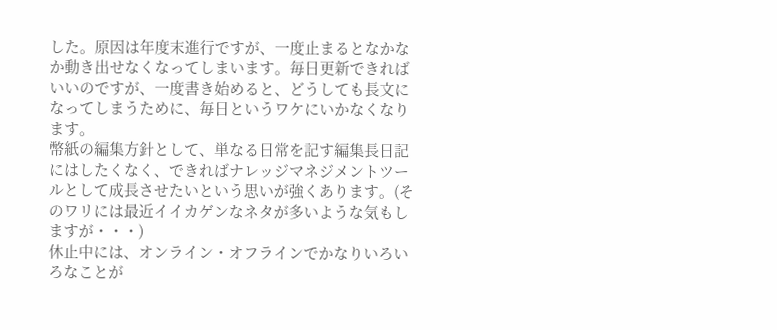した。原因は年度末進行ですが、一度止まるとなかなか動き出せなくなってしまいます。毎日更新できればいいのですが、一度書き始めると、どうしても長文になってしまうために、毎日というワケにいかなくなります。
幣紙の編集方針として、単なる日常を記す編集長日記にはしたくなく、できればナレッジマネジメントツールとして成長させたいという思いが強くあります。(そのワリには最近イイカゲンなネタが多いような気もしますが・・・)
休止中には、オンライン・オフラインでかなりいろいろなことが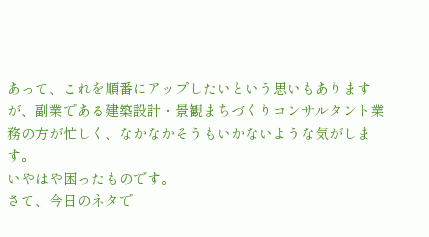あって、これを順番にアップしたいという思いもありますが、副業である建築設計・景観まちづくりコンサルタント業務の方が忙しく、なかなかそうもいかないような気がします。
いやはや困ったものです。
さて、今日のネタで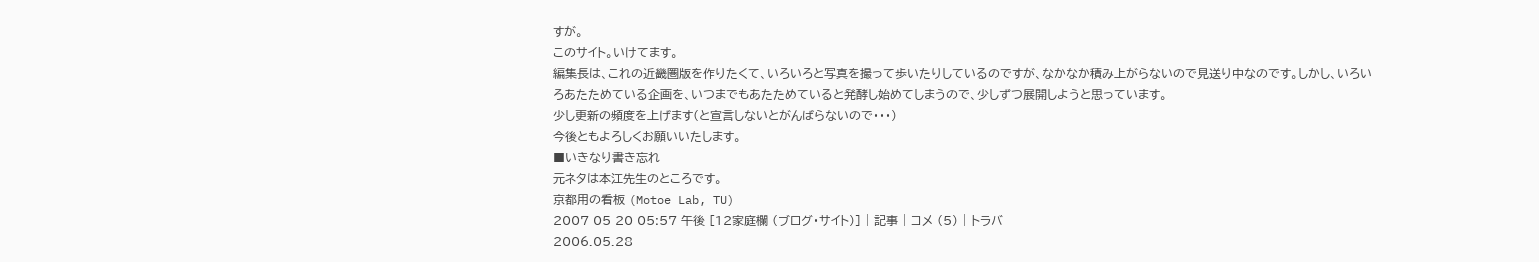すが。
このサイト。いけてます。
編集長は、これの近畿圏版を作りたくて、いろいろと写真を撮って歩いたりしているのですが、なかなか積み上がらないので見送り中なのです。しかし、いろいろあたためている企画を、いつまでもあたためていると発酵し始めてしまうので、少しずつ展開しようと思っています。
少し更新の頻度を上げます(と宣言しないとがんばらないので・・・)
今後ともよろしくお願いいたします。
■いきなり書き忘れ
元ネタは本江先生のところです。
京都用の看板 (Motoe Lab, TU)
2007 05 20 05:57 午後 [12家庭欄 (ブログ・サイト)] | 記事 | コメ (5) | トラバ
2006.05.28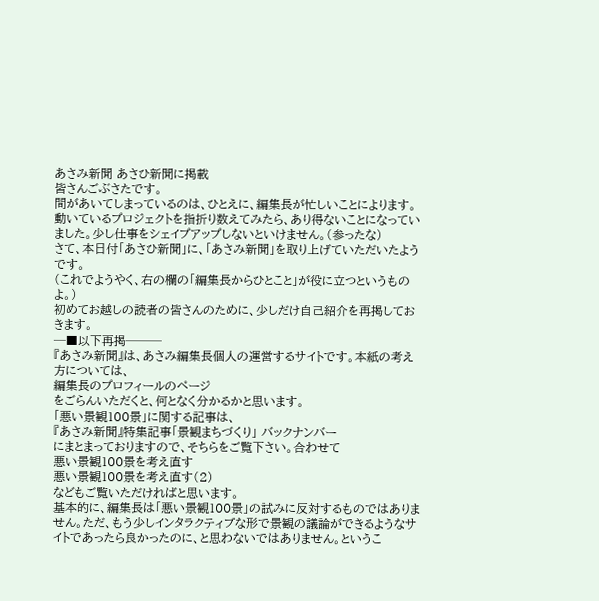あさみ新聞 あさひ新聞に掲載
皆さんごぶさたです。
間があいてしまっているのは、ひとえに、編集長が忙しいことによります。動いているプロジェクトを指折り数えてみたら、あり得ないことになっていました。少し仕事をシェイプアップしないといけません。(参ったな)
さて、本日付「あさひ新聞」に、「あさみ新聞」を取り上げていただいたようです。
(これでようやく、右の欄の「編集長からひとこと」が役に立つというものよ。)
初めてお越しの読者の皆さんのために、少しだけ自己紹介を再掲しておきます。
─■以下再掲───
『あさみ新聞』は、あさみ編集長個人の運営するサイトです。本紙の考え方については、
編集長のプロフィールのページ
をごらんいただくと、何となく分かるかと思います。
「悪い景観100景」に関する記事は、
『あさみ新聞』特集記事「景観まちづくり」 バックナンバー
にまとまっておりますので、そちらをご覧下さい。合わせて
悪い景観100景を考え直す
悪い景観100景を考え直す(2)
などもご覧いただければと思います。
基本的に、編集長は「悪い景観100景」の試みに反対するものではありません。ただ、もう少しインタラクティブな形で景観の議論ができるようなサイトであったら良かったのに、と思わないではありません。というこ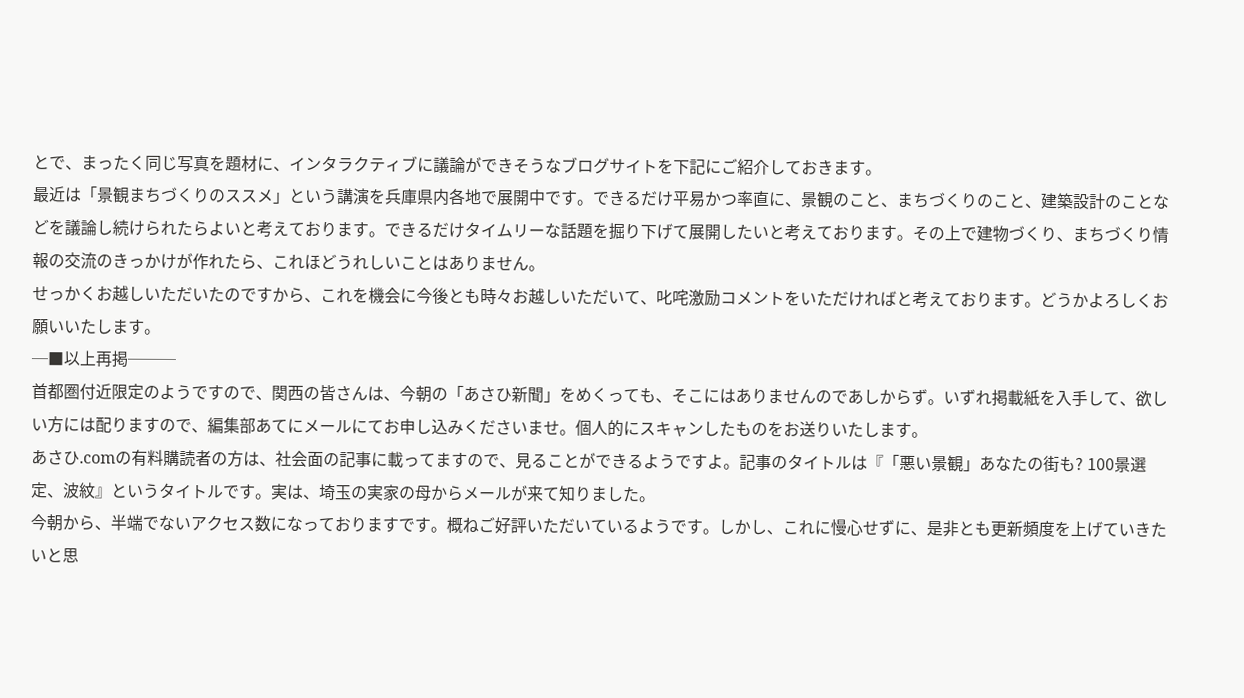とで、まったく同じ写真を題材に、インタラクティブに議論ができそうなブログサイトを下記にご紹介しておきます。
最近は「景観まちづくりのススメ」という講演を兵庫県内各地で展開中です。できるだけ平易かつ率直に、景観のこと、まちづくりのこと、建築設計のことなどを議論し続けられたらよいと考えております。できるだけタイムリーな話題を掘り下げて展開したいと考えております。その上で建物づくり、まちづくり情報の交流のきっかけが作れたら、これほどうれしいことはありません。
せっかくお越しいただいたのですから、これを機会に今後とも時々お越しいただいて、叱咤激励コメントをいただければと考えております。どうかよろしくお願いいたします。
─■以上再掲───
首都圏付近限定のようですので、関西の皆さんは、今朝の「あさひ新聞」をめくっても、そこにはありませんのであしからず。いずれ掲載紙を入手して、欲しい方には配りますので、編集部あてにメールにてお申し込みくださいませ。個人的にスキャンしたものをお送りいたします。
あさひ.comの有料購読者の方は、社会面の記事に載ってますので、見ることができるようですよ。記事のタイトルは『「悪い景観」あなたの街も? 100景選定、波紋』というタイトルです。実は、埼玉の実家の母からメールが来て知りました。
今朝から、半端でないアクセス数になっておりますです。概ねご好評いただいているようです。しかし、これに慢心せずに、是非とも更新頻度を上げていきたいと思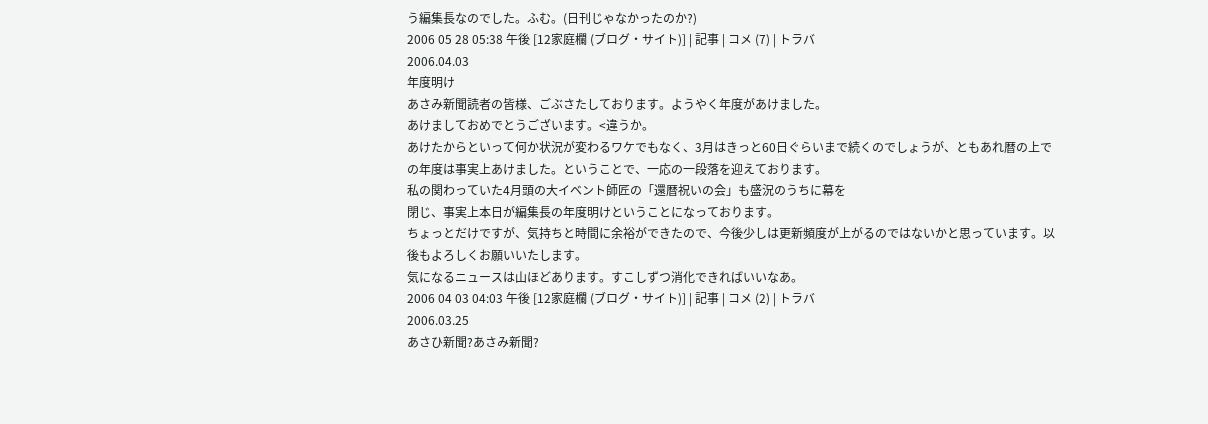う編集長なのでした。ふむ。(日刊じゃなかったのか?)
2006 05 28 05:38 午後 [12家庭欄 (ブログ・サイト)] | 記事 | コメ (7) | トラバ
2006.04.03
年度明け
あさみ新聞読者の皆様、ごぶさたしております。ようやく年度があけました。
あけましておめでとうございます。<違うか。
あけたからといって何か状況が変わるワケでもなく、3月はきっと60日ぐらいまで続くのでしょうが、ともあれ暦の上での年度は事実上あけました。ということで、一応の一段落を迎えております。
私の関わっていた4月頭の大イベント師匠の「還暦祝いの会」も盛況のうちに幕を
閉じ、事実上本日が編集長の年度明けということになっております。
ちょっとだけですが、気持ちと時間に余裕ができたので、今後少しは更新頻度が上がるのではないかと思っています。以後もよろしくお願いいたします。
気になるニュースは山ほどあります。すこしずつ消化できればいいなあ。
2006 04 03 04:03 午後 [12家庭欄 (ブログ・サイト)] | 記事 | コメ (2) | トラバ
2006.03.25
あさひ新聞?あさみ新聞?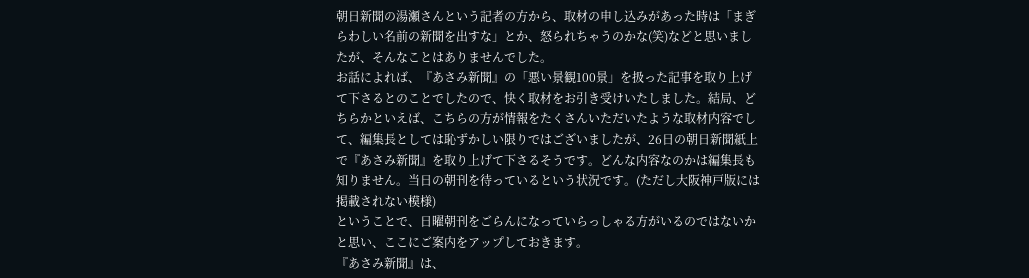朝日新聞の湯瀬さんという記者の方から、取材の申し込みがあった時は「まぎらわしい名前の新聞を出すな」とか、怒られちゃうのかな(笑)などと思いましたが、そんなことはありませんでした。
お話によれば、『あさみ新聞』の「悪い景観100景」を扱った記事を取り上げて下さるとのことでしたので、快く取材をお引き受けいたしました。結局、どちらかといえば、こちらの方が情報をたくさんいただいたような取材内容でして、編集長としては恥ずかしい限りではございましたが、26日の朝日新聞紙上で『あさみ新聞』を取り上げて下さるそうです。どんな内容なのかは編集長も知りません。当日の朝刊を待っているという状況です。(ただし大阪神戸版には掲載されない模様)
ということで、日曜朝刊をごらんになっていらっしゃる方がいるのではないかと思い、ここにご案内をアップしておきます。
『あさみ新聞』は、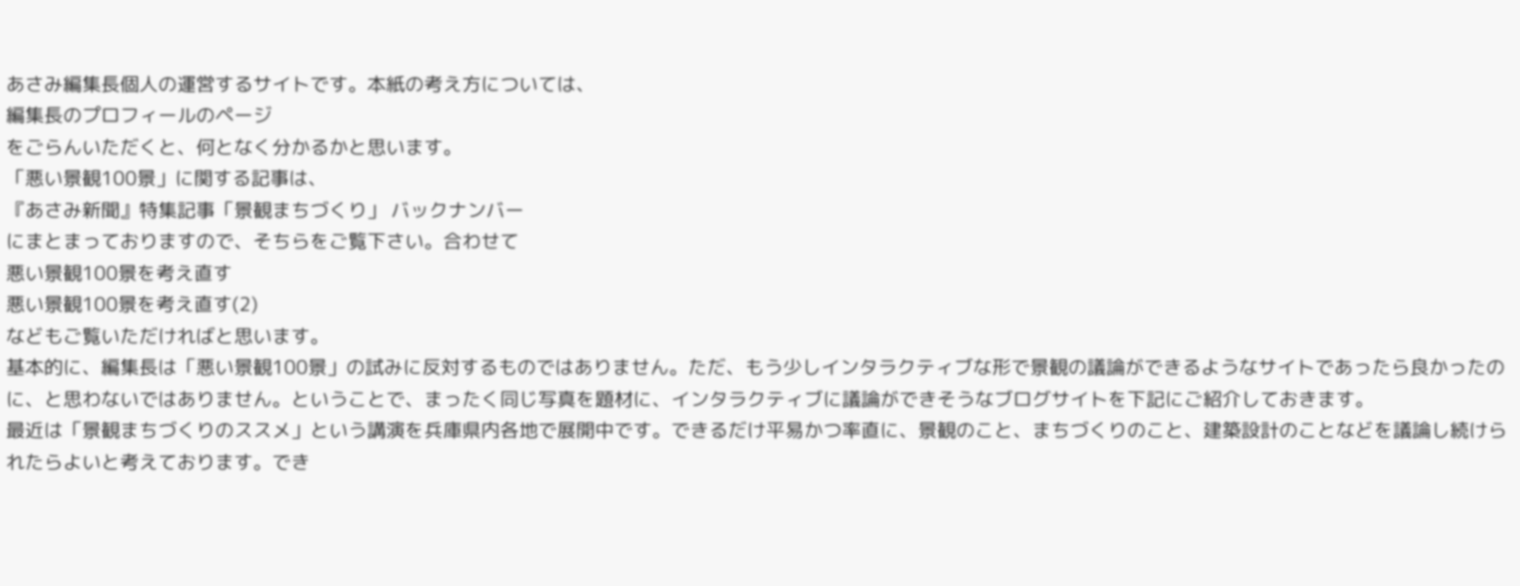あさみ編集長個人の運営するサイトです。本紙の考え方については、
編集長のプロフィールのページ
をごらんいただくと、何となく分かるかと思います。
「悪い景観100景」に関する記事は、
『あさみ新聞』特集記事「景観まちづくり」 バックナンバー
にまとまっておりますので、そちらをご覧下さい。合わせて
悪い景観100景を考え直す
悪い景観100景を考え直す(2)
などもご覧いただければと思います。
基本的に、編集長は「悪い景観100景」の試みに反対するものではありません。ただ、もう少しインタラクティブな形で景観の議論ができるようなサイトであったら良かったのに、と思わないではありません。ということで、まったく同じ写真を題材に、インタラクティブに議論ができそうなブログサイトを下記にご紹介しておきます。
最近は「景観まちづくりのススメ」という講演を兵庫県内各地で展開中です。できるだけ平易かつ率直に、景観のこと、まちづくりのこと、建築設計のことなどを議論し続けられたらよいと考えております。でき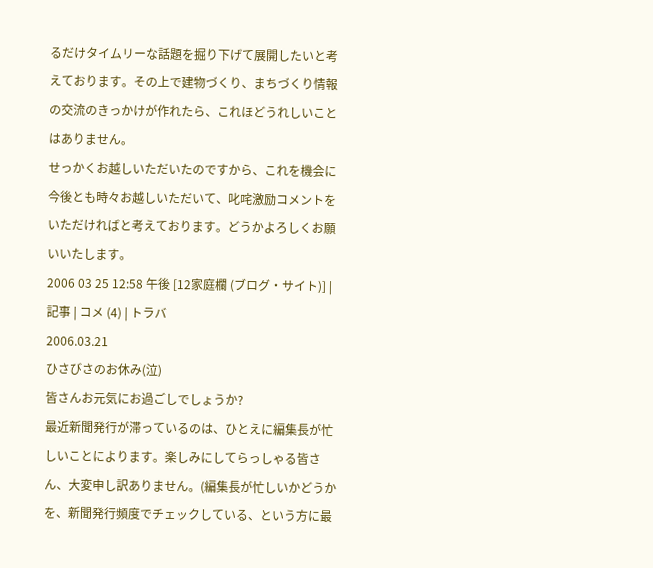るだけタイムリーな話題を掘り下げて展開したいと考えております。その上で建物づくり、まちづくり情報の交流のきっかけが作れたら、これほどうれしいことはありません。
せっかくお越しいただいたのですから、これを機会に今後とも時々お越しいただいて、叱咤激励コメントをいただければと考えております。どうかよろしくお願いいたします。
2006 03 25 12:58 午後 [12家庭欄 (ブログ・サイト)] | 記事 | コメ (4) | トラバ
2006.03.21
ひさびさのお休み(泣)
皆さんお元気にお過ごしでしょうか?
最近新聞発行が滞っているのは、ひとえに編集長が忙しいことによります。楽しみにしてらっしゃる皆さん、大変申し訳ありません。(編集長が忙しいかどうかを、新聞発行頻度でチェックしている、という方に最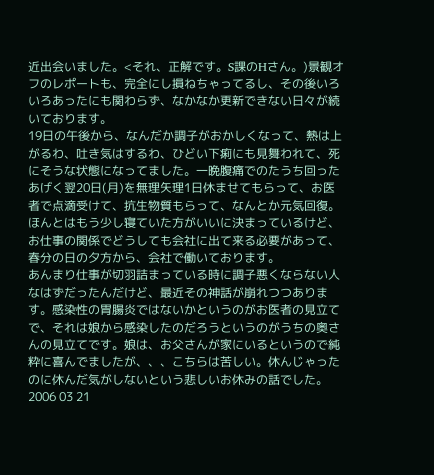近出会いました。<それ、正解です。S課のHさん。)景観オフのレポートも、完全にし損ねちゃってるし、その後いろいろあったにも関わらず、なかなか更新できない日々が続いております。
19日の午後から、なんだか調子がおかしくなって、熱は上がるわ、吐き気はするわ、ひどい下痢にも見舞われて、死にそうな状態になってました。一晩腹痛でのたうち回ったあげく翌20日(月)を無理矢理1日休ませてもらって、お医者で点滴受けて、抗生物質もらって、なんとか元気回復。ほんとはもう少し寝ていた方がいいに決まっているけど、お仕事の関係でどうしても会社に出て来る必要があって、春分の日の夕方から、会社で働いております。
あんまり仕事が切羽詰まっている時に調子悪くならない人なはずだったんだけど、最近その神話が崩れつつあります。感染性の胃腸炎ではないかというのがお医者の見立てで、それは娘から感染したのだろうというのがうちの奥さんの見立てです。娘は、お父さんが家にいるというので純粋に喜んでましたが、、、こちらは苦しい。休んじゃったのに休んだ気がしないという悲しいお休みの話でした。
2006 03 21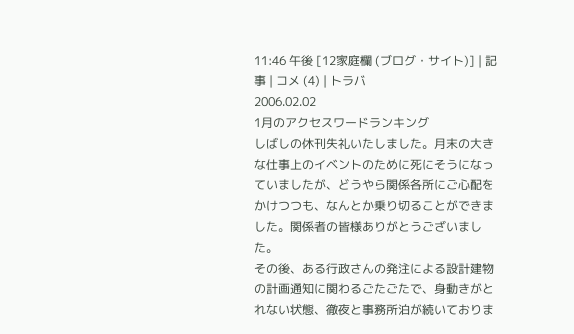11:46 午後 [12家庭欄 (ブログ・サイト)] | 記事 | コメ (4) | トラバ
2006.02.02
1月のアクセスワードランキング
しばしの休刊失礼いたしました。月末の大きな仕事上のイベントのために死にそうになっていましたが、どうやら関係各所にご心配をかけつつも、なんとか乗り切ることができました。関係者の皆様ありがとうございました。
その後、ある行政さんの発注による設計建物の計画通知に関わるごたごたで、身動きがとれない状態、徹夜と事務所泊が続いておりま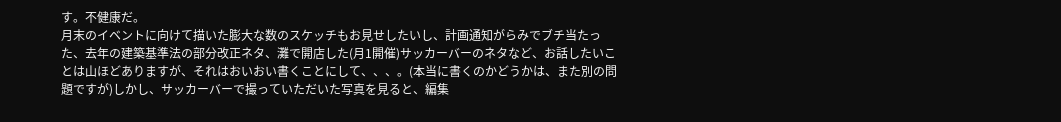す。不健康だ。
月末のイベントに向けて描いた膨大な数のスケッチもお見せしたいし、計画通知がらみでブチ当たった、去年の建築基準法の部分改正ネタ、灘で開店した(月1開催)サッカーバーのネタなど、お話したいことは山ほどありますが、それはおいおい書くことにして、、、。(本当に書くのかどうかは、また別の問題ですが)しかし、サッカーバーで撮っていただいた写真を見ると、編集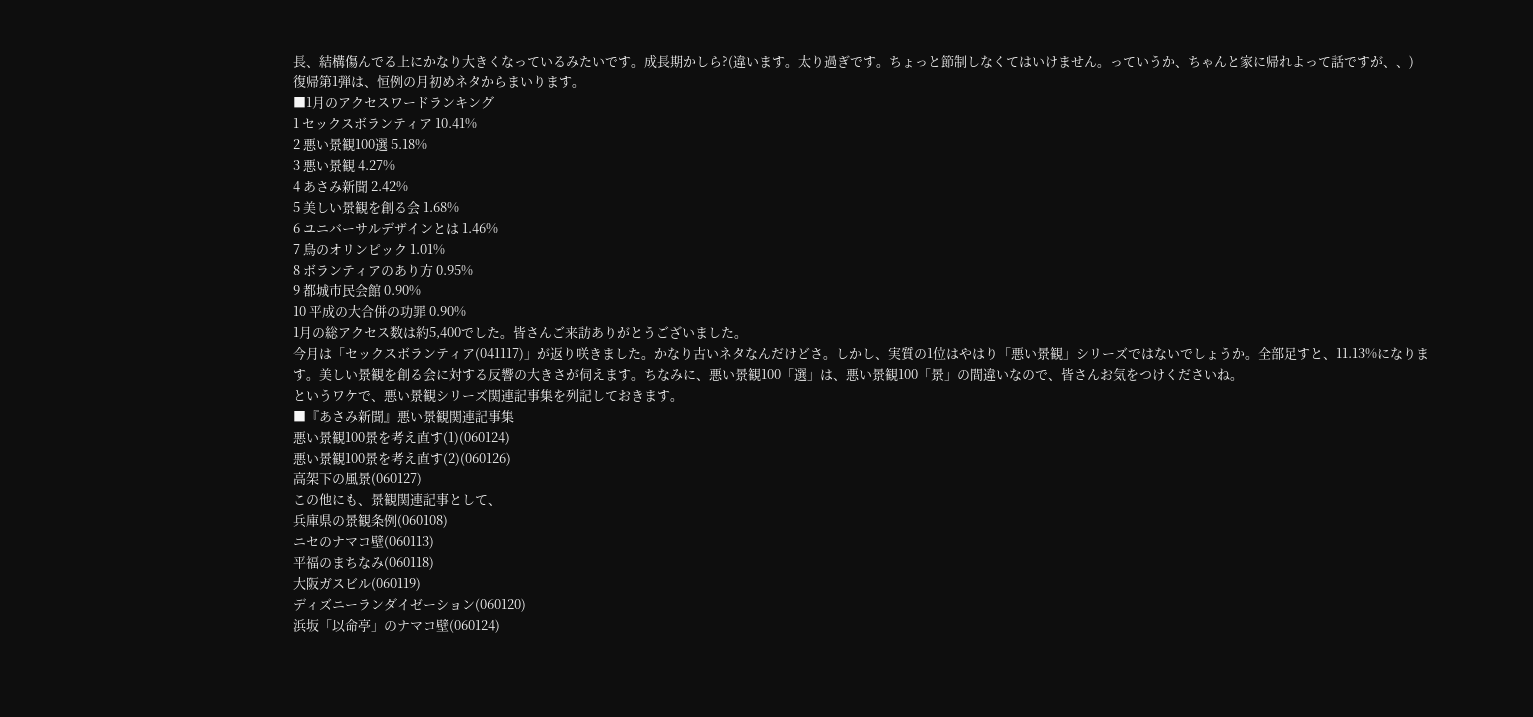長、結構傷んでる上にかなり大きくなっているみたいです。成長期かしら?(違います。太り過ぎです。ちょっと節制しなくてはいけません。っていうか、ちゃんと家に帰れよって話ですが、、)
復帰第1弾は、恒例の月初めネタからまいります。
■1月のアクセスワードランキング
1 セックスボランティア 10.41%
2 悪い景観100選 5.18%
3 悪い景観 4.27%
4 あさみ新聞 2.42%
5 美しい景観を創る会 1.68%
6 ユニバーサルデザインとは 1.46%
7 鳥のオリンピック 1.01%
8 ボランティアのあり方 0.95%
9 都城市民会館 0.90%
10 平成の大合併の功罪 0.90%
1月の総アクセス数は約5,400でした。皆さんご来訪ありがとうございました。
今月は「セックスボランティア(041117)」が返り咲きました。かなり古いネタなんだけどさ。しかし、実質の1位はやはり「悪い景観」シリーズではないでしょうか。全部足すと、11.13%になります。美しい景観を創る会に対する反響の大きさが伺えます。ちなみに、悪い景観100「選」は、悪い景観100「景」の間違いなので、皆さんお気をつけくださいね。
というワケで、悪い景観シリーズ関連記事集を列記しておきます。
■『あさみ新聞』悪い景観関連記事集
悪い景観100景を考え直す(1)(060124)
悪い景観100景を考え直す(2)(060126)
高架下の風景(060127)
この他にも、景観関連記事として、
兵庫県の景観条例(060108)
ニセのナマコ壁(060113)
平福のまちなみ(060118)
大阪ガスビル(060119)
ディズニーランダイゼーション(060120)
浜坂「以命亭」のナマコ壁(060124)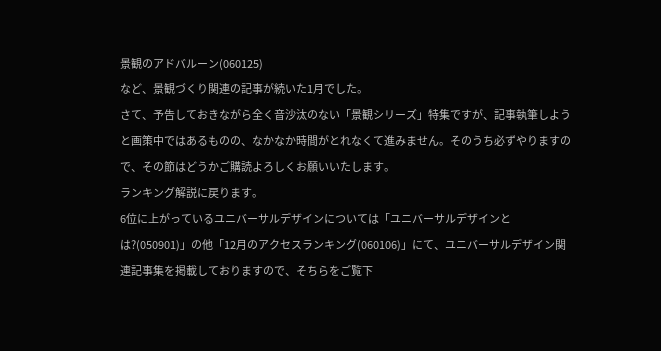景観のアドバルーン(060125)
など、景観づくり関連の記事が続いた1月でした。
さて、予告しておきながら全く音沙汰のない「景観シリーズ」特集ですが、記事執筆しようと画策中ではあるものの、なかなか時間がとれなくて進みません。そのうち必ずやりますので、その節はどうかご購読よろしくお願いいたします。
ランキング解説に戻ります。
6位に上がっているユニバーサルデザインについては「ユニバーサルデザインとは?(050901)」の他「12月のアクセスランキング(060106)」にて、ユニバーサルデザイン関連記事集を掲載しておりますので、そちらをご覧下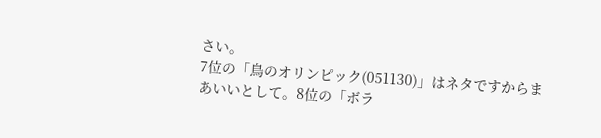さい。
7位の「鳥のオリンピック(051130)」はネタですからまあいいとして。8位の「ボラ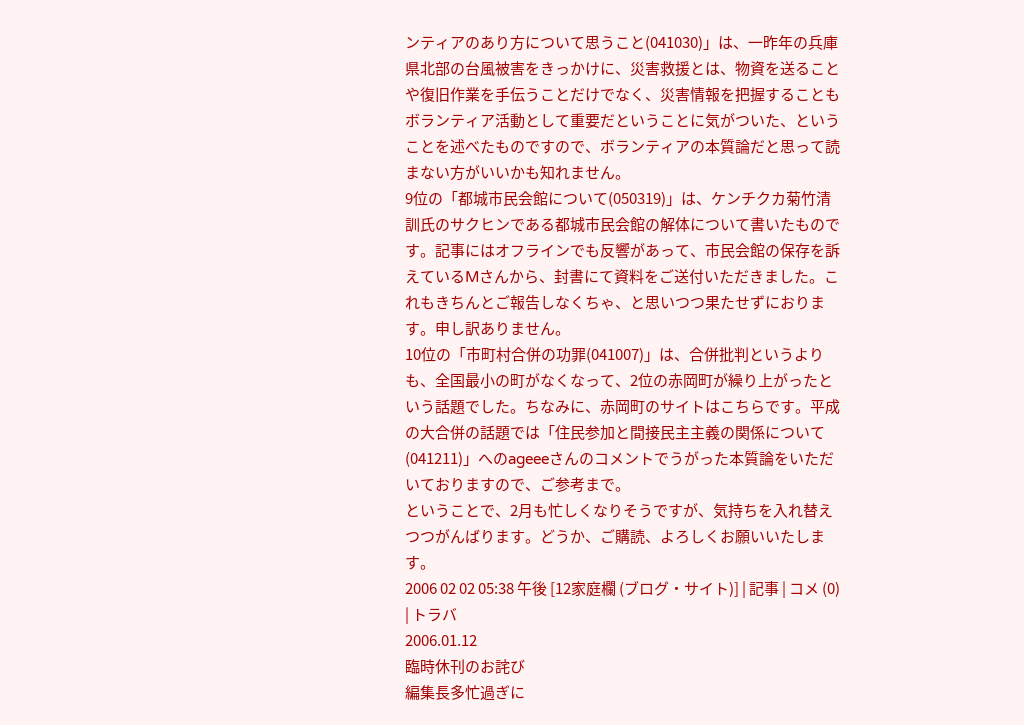ンティアのあり方について思うこと(041030)」は、一昨年の兵庫県北部の台風被害をきっかけに、災害救援とは、物資を送ることや復旧作業を手伝うことだけでなく、災害情報を把握することもボランティア活動として重要だということに気がついた、ということを述べたものですので、ボランティアの本質論だと思って読まない方がいいかも知れません。
9位の「都城市民会館について(050319)」は、ケンチクカ菊竹清訓氏のサクヒンである都城市民会館の解体について書いたものです。記事にはオフラインでも反響があって、市民会館の保存を訴えているMさんから、封書にて資料をご送付いただきました。これもきちんとご報告しなくちゃ、と思いつつ果たせずにおります。申し訳ありません。
10位の「市町村合併の功罪(041007)」は、合併批判というよりも、全国最小の町がなくなって、2位の赤岡町が繰り上がったという話題でした。ちなみに、赤岡町のサイトはこちらです。平成の大合併の話題では「住民参加と間接民主主義の関係について(041211)」へのageeeさんのコメントでうがった本質論をいただいておりますので、ご参考まで。
ということで、2月も忙しくなりそうですが、気持ちを入れ替えつつがんばります。どうか、ご購読、よろしくお願いいたします。
2006 02 02 05:38 午後 [12家庭欄 (ブログ・サイト)] | 記事 | コメ (0) | トラバ
2006.01.12
臨時休刊のお詫び
編集長多忙過ぎに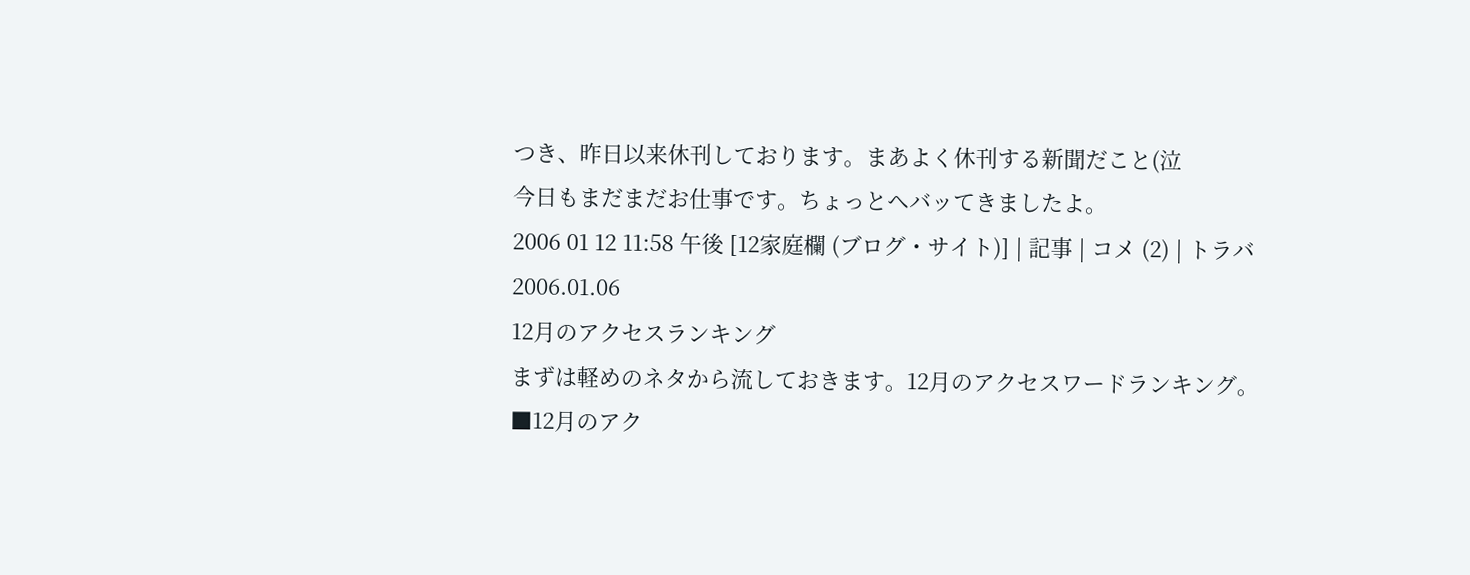つき、昨日以来休刊しております。まあよく休刊する新聞だこと(泣
今日もまだまだお仕事です。ちょっとヘバッてきましたよ。
2006 01 12 11:58 午後 [12家庭欄 (ブログ・サイト)] | 記事 | コメ (2) | トラバ
2006.01.06
12月のアクセスランキング
まずは軽めのネタから流しておきます。12月のアクセスワードランキング。
■12月のアク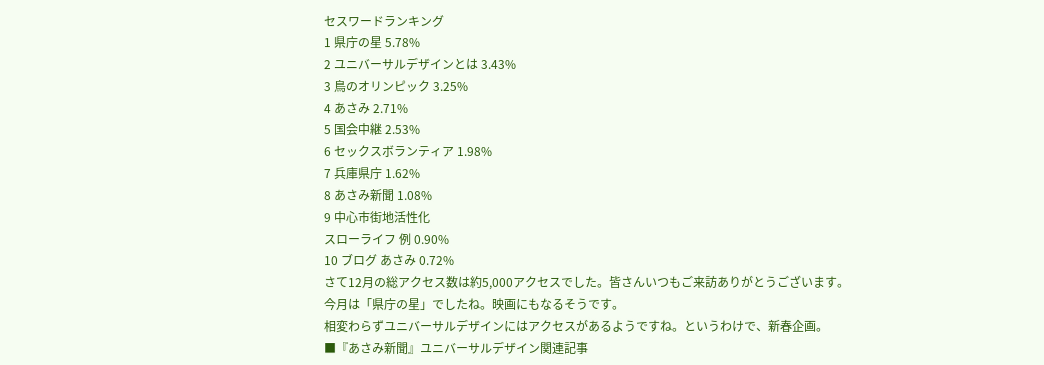セスワードランキング
1 県庁の星 5.78%
2 ユニバーサルデザインとは 3.43%
3 鳥のオリンピック 3.25%
4 あさみ 2.71%
5 国会中継 2.53%
6 セックスボランティア 1.98%
7 兵庫県庁 1.62%
8 あさみ新聞 1.08%
9 中心市街地活性化
スローライフ 例 0.90%
10 ブログ あさみ 0.72%
さて12月の総アクセス数は約5,000アクセスでした。皆さんいつもご来訪ありがとうございます。
今月は「県庁の星」でしたね。映画にもなるそうです。
相変わらずユニバーサルデザインにはアクセスがあるようですね。というわけで、新春企画。
■『あさみ新聞』ユニバーサルデザイン関連記事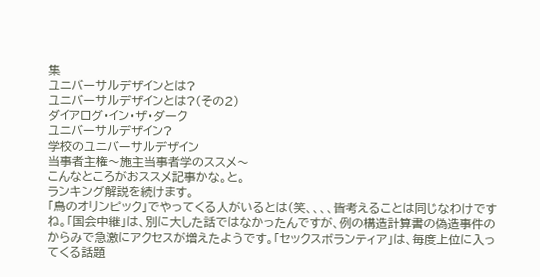集
ユニバーサルデザインとは?
ユニバーサルデザインとは?(その2)
ダイアログ・イン・ザ・ダーク
ユニバーサルデザイン?
学校のユニバーサルデザイン
当事者主権〜施主当事者学のススメ〜
こんなところがおススメ記事かな。と。
ランキング解説を続けます。
「鳥のオリンピック」でやってくる人がいるとは(笑、、、、皆考えることは同じなわけですね。「国会中継」は、別に大した話ではなかったんですが、例の構造計算書の偽造事件のからみで急激にアクセスが増えたようです。「セックスボランティア」は、毎度上位に入ってくる話題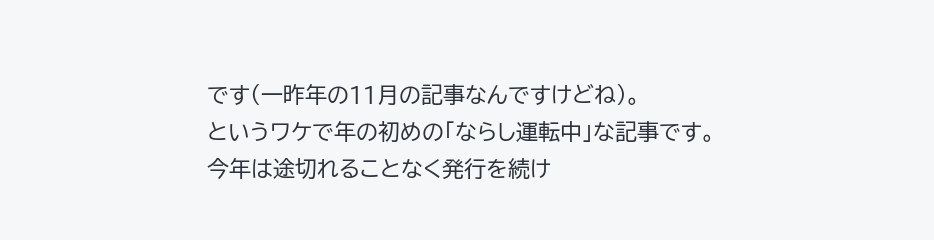です(一昨年の11月の記事なんですけどね)。
というワケで年の初めの「ならし運転中」な記事です。
今年は途切れることなく発行を続け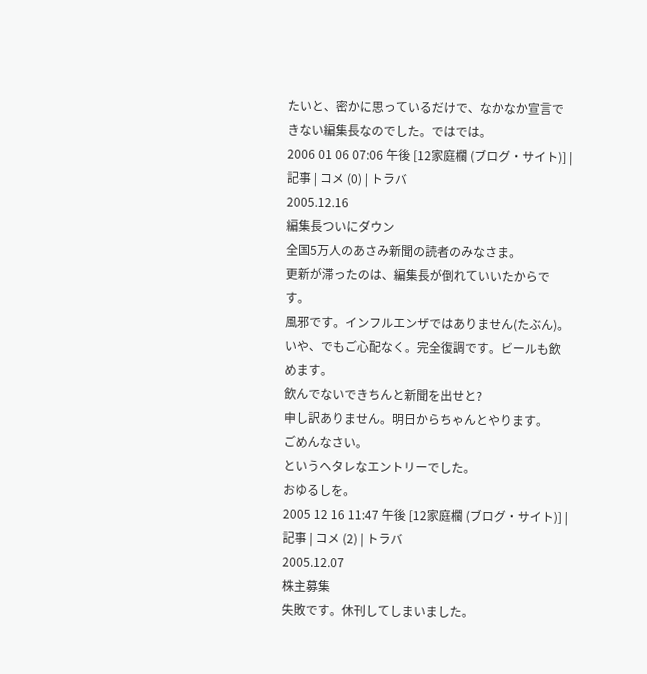たいと、密かに思っているだけで、なかなか宣言できない編集長なのでした。ではでは。
2006 01 06 07:06 午後 [12家庭欄 (ブログ・サイト)] | 記事 | コメ (0) | トラバ
2005.12.16
編集長ついにダウン
全国5万人のあさみ新聞の読者のみなさま。
更新が滞ったのは、編集長が倒れていいたからです。
風邪です。インフルエンザではありません(たぶん)。
いや、でもご心配なく。完全復調です。ビールも飲めます。
飲んでないできちんと新聞を出せと?
申し訳ありません。明日からちゃんとやります。
ごめんなさい。
というヘタレなエントリーでした。
おゆるしを。
2005 12 16 11:47 午後 [12家庭欄 (ブログ・サイト)] | 記事 | コメ (2) | トラバ
2005.12.07
株主募集
失敗です。休刊してしまいました。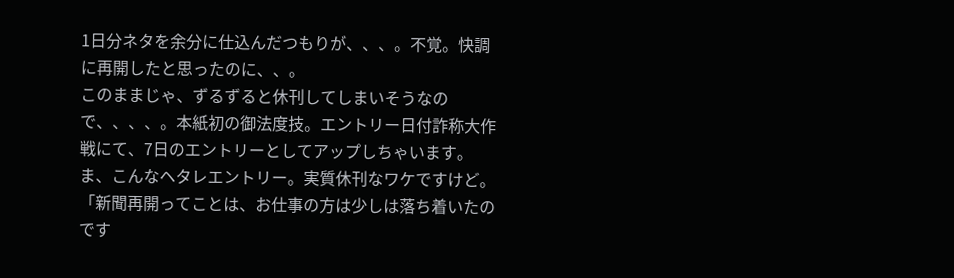1日分ネタを余分に仕込んだつもりが、、、。不覚。快調に再開したと思ったのに、、。
このままじゃ、ずるずると休刊してしまいそうなので、、、、。本紙初の御法度技。エントリー日付詐称大作戦にて、7日のエントリーとしてアップしちゃいます。ま、こんなヘタレエントリー。実質休刊なワケですけど。
「新聞再開ってことは、お仕事の方は少しは落ち着いたのです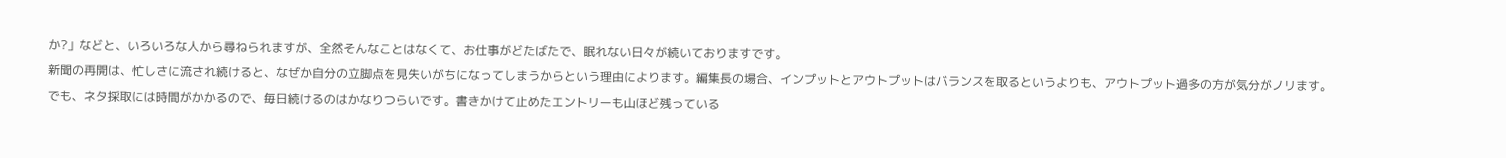か?」などと、いろいろな人から尋ねられますが、全然そんなことはなくて、お仕事がどたばたで、眠れない日々が続いておりますです。
新聞の再開は、忙しさに流され続けると、なぜか自分の立脚点を見失いがちになってしまうからという理由によります。編集長の場合、インプットとアウトプットはバランスを取るというよりも、アウトプット過多の方が気分がノリます。でも、ネタ採取には時間がかかるので、毎日続けるのはかなりつらいです。書きかけて止めたエントリーも山ほど残っている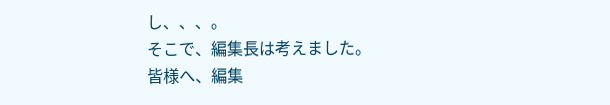し、、、。
そこで、編集長は考えました。
皆様へ、編集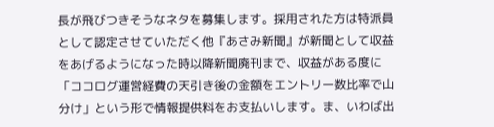長が飛びつきそうなネタを募集します。採用された方は特派員として認定させていただく他『あさみ新聞』が新聞として収益をあげるようになった時以降新聞廃刊まで、収益がある度に「ココログ運営経費の天引き後の金額をエントリー数比率で山分け」という形で情報提供料をお支払いします。ま、いわば出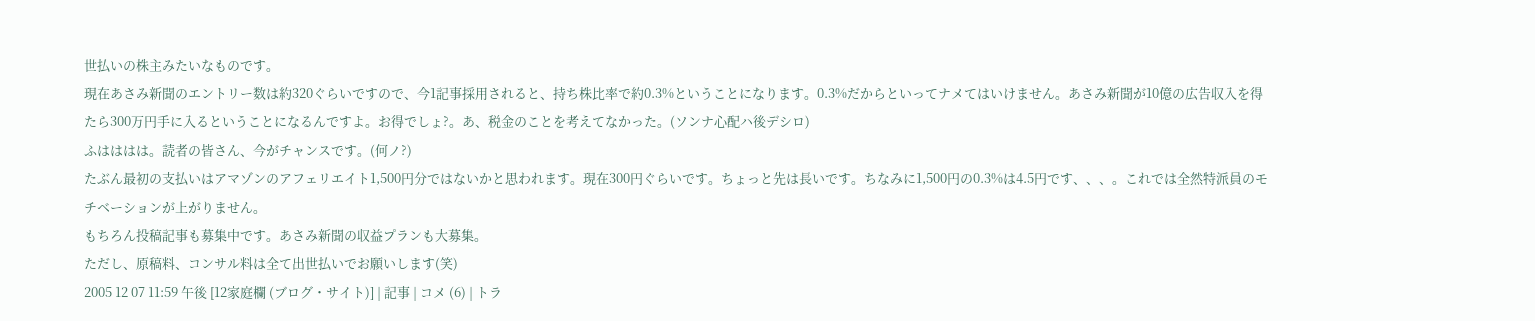世払いの株主みたいなものです。
現在あさみ新聞のエントリー数は約320ぐらいですので、今1記事採用されると、持ち株比率で約0.3%ということになります。0.3%だからといってナメてはいけません。あさみ新聞が10億の広告収入を得たら300万円手に入るということになるんですよ。お得でしょ?。あ、税金のことを考えてなかった。(ソンナ心配ハ後デシロ)
ふはははは。読者の皆さん、今がチャンスです。(何ノ?)
たぶん最初の支払いはアマゾンのアフェリエイト1,500円分ではないかと思われます。現在300円ぐらいです。ちょっと先は長いです。ちなみに1,500円の0.3%は4.5円です、、、。これでは全然特派員のモチベーションが上がりません。
もちろん投稿記事も募集中です。あさみ新聞の収益プランも大募集。
ただし、原稿料、コンサル料は全て出世払いでお願いします(笑)
2005 12 07 11:59 午後 [12家庭欄 (ブログ・サイト)] | 記事 | コメ (6) | トラ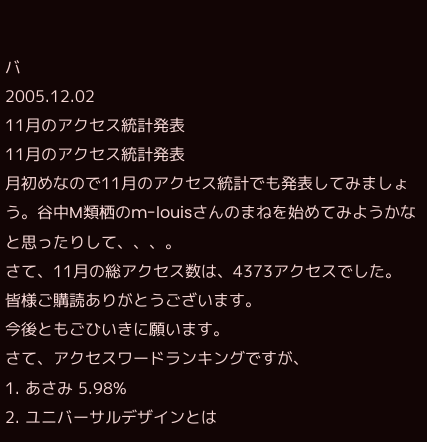バ
2005.12.02
11月のアクセス統計発表
11月のアクセス統計発表
月初めなので11月のアクセス統計でも発表してみましょう。谷中M類栖のm-louisさんのまねを始めてみようかなと思ったりして、、、。
さて、11月の総アクセス数は、4373アクセスでした。
皆様ご購読ありがとうございます。
今後ともごひいきに願います。
さて、アクセスワードランキングですが、
1. あさみ 5.98%
2. ユニバーサルデザインとは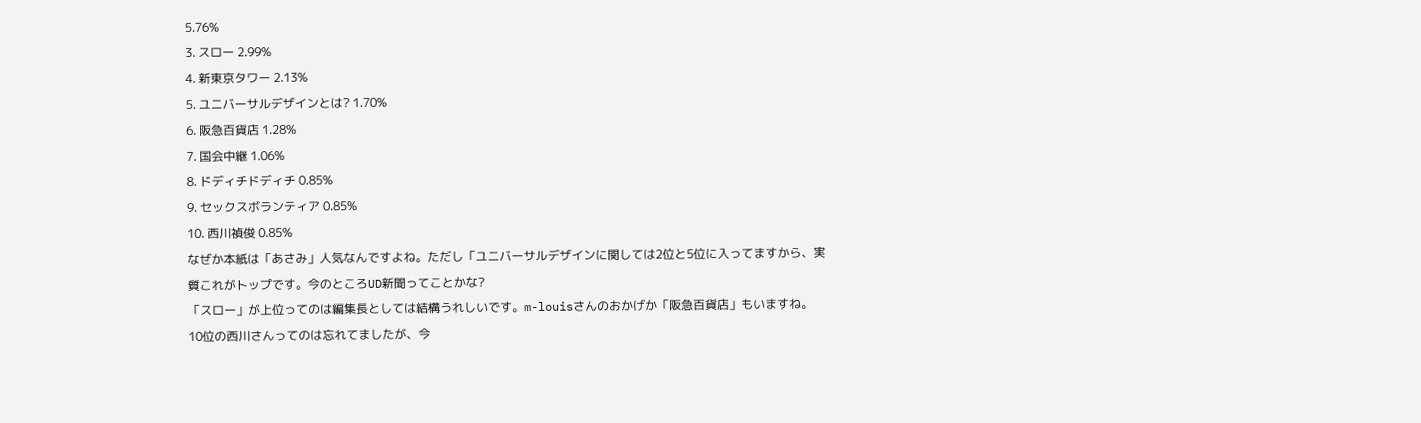5.76%
3. スロー 2.99%
4. 新東京タワー 2.13%
5. ユニバーサルデザインとは? 1.70%
6. 阪急百貨店 1.28%
7. 国会中継 1.06%
8. ドディチドディチ 0.85%
9. セックスボランティア 0.85%
10. 西川禎俊 0.85%
なぜか本紙は「あさみ」人気なんですよね。ただし「ユニバーサルデザインに関しては2位と5位に入ってますから、実質これがトップです。今のところUD新聞ってことかな?
「スロー」が上位ってのは編集長としては結構うれしいです。m-louisさんのおかげか「阪急百貨店」もいますね。
10位の西川さんってのは忘れてましたが、今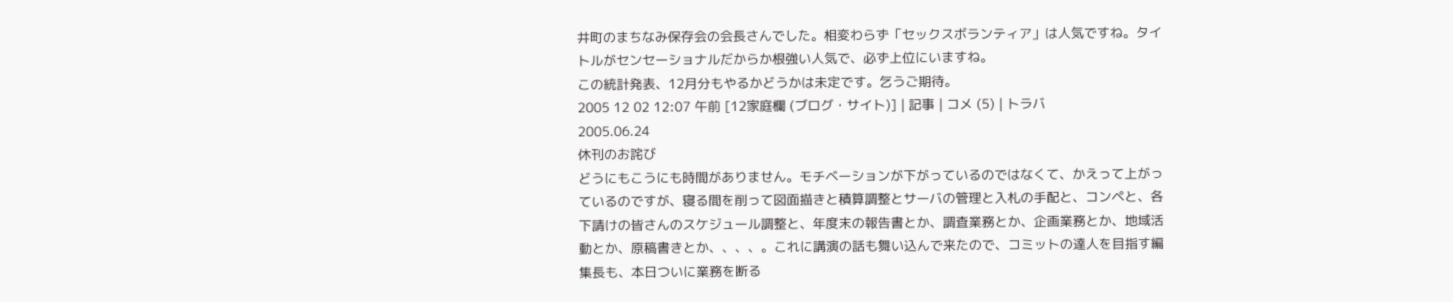井町のまちなみ保存会の会長さんでした。相変わらず「セックスボランティア」は人気ですね。タイトルがセンセーショナルだからか根強い人気で、必ず上位にいますね。
この統計発表、12月分もやるかどうかは未定です。乞うご期待。
2005 12 02 12:07 午前 [12家庭欄 (ブログ・サイト)] | 記事 | コメ (5) | トラバ
2005.06.24
休刊のお詫び
どうにもこうにも時間がありません。モチベーションが下がっているのではなくて、かえって上がっているのですが、寝る間を削って図面描きと積算調整とサーバの管理と入札の手配と、コンペと、各下請けの皆さんのスケジュール調整と、年度末の報告書とか、調査業務とか、企画業務とか、地域活動とか、原稿書きとか、、、、。これに講演の話も舞い込んで来たので、コミットの達人を目指す編集長も、本日ついに業務を断る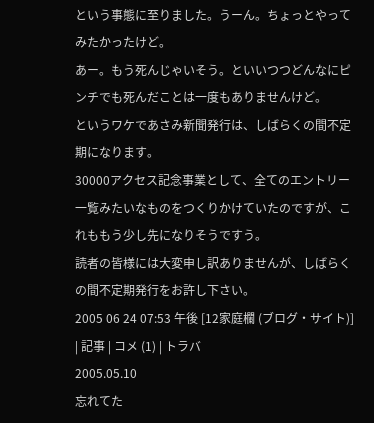という事態に至りました。うーん。ちょっとやってみたかったけど。
あー。もう死んじゃいそう。といいつつどんなにピンチでも死んだことは一度もありませんけど。
というワケであさみ新聞発行は、しばらくの間不定期になります。
30000アクセス記念事業として、全てのエントリー一覧みたいなものをつくりかけていたのですが、これももう少し先になりそうですう。
読者の皆様には大変申し訳ありませんが、しばらくの間不定期発行をお許し下さい。
2005 06 24 07:53 午後 [12家庭欄 (ブログ・サイト)] | 記事 | コメ (1) | トラバ
2005.05.10
忘れてた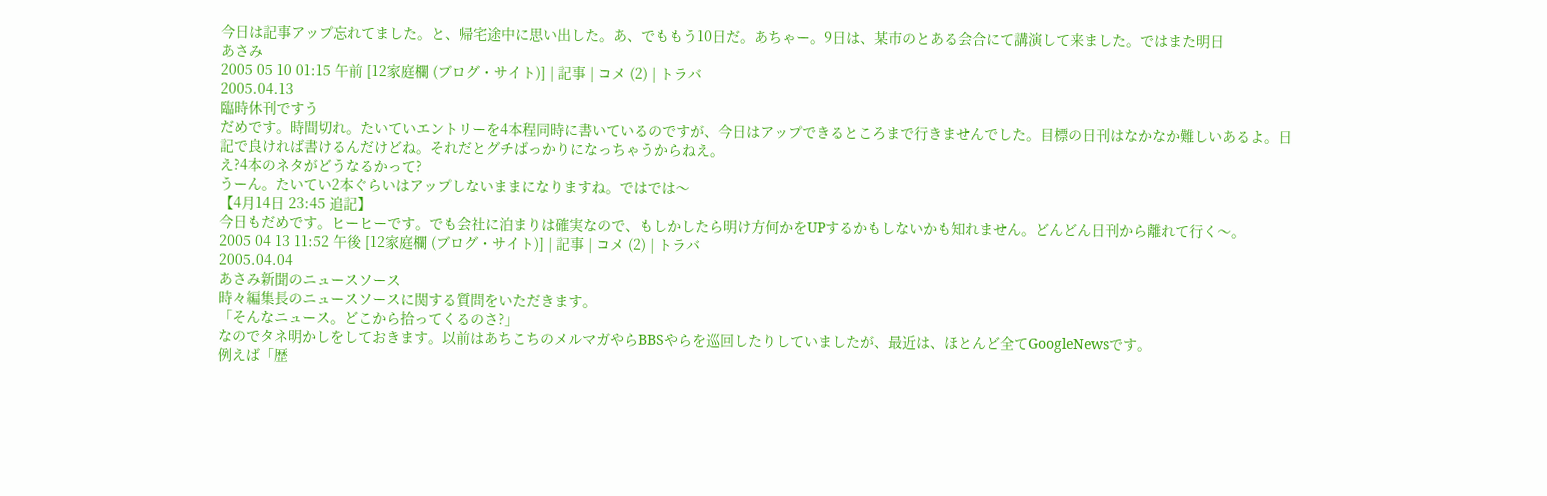今日は記事アップ忘れてました。と、帰宅途中に思い出した。あ、でももう10日だ。あちゃー。9日は、某市のとある会合にて講演して来ました。ではまた明日
あさみ
2005 05 10 01:15 午前 [12家庭欄 (ブログ・サイト)] | 記事 | コメ (2) | トラバ
2005.04.13
臨時休刊ですう
だめです。時間切れ。たいていエントリーを4本程同時に書いているのですが、今日はアップできるところまで行きませんでした。目標の日刊はなかなか難しいあるよ。日記で良ければ書けるんだけどね。それだとグチばっかりになっちゃうからねえ。
え?4本のネタがどうなるかって?
うーん。たいてい2本ぐらいはアップしないままになりますね。ではでは〜
【4月14日 23:45 追記】
今日もだめです。ヒーヒーです。でも会社に泊まりは確実なので、もしかしたら明け方何かをUPするかもしないかも知れません。どんどん日刊から離れて行く〜。
2005 04 13 11:52 午後 [12家庭欄 (ブログ・サイト)] | 記事 | コメ (2) | トラバ
2005.04.04
あさみ新聞のニュースソース
時々編集長のニュースソースに関する質問をいただきます。
「そんなニュース。どこから拾ってくるのさ?」
なのでタネ明かしをしておきます。以前はあちこちのメルマガやらBBSやらを巡回したりしていましたが、最近は、ほとんど全てGoogleNewsです。
例えば「歴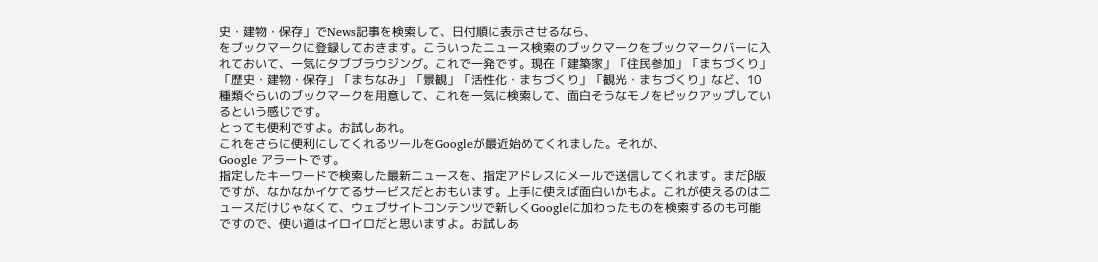史・建物・保存」でNews記事を検索して、日付順に表示させるなら、
をブックマークに登録しておきます。こういったニュース検索のブックマークをブックマークバーに入れておいて、一気にタブブラウジング。これで一発です。現在「建築家」「住民参加」「まちづくり」「歴史・建物・保存」「まちなみ」「景観」「活性化・まちづくり」「観光・まちづくり」など、10種類ぐらいのブックマークを用意して、これを一気に検索して、面白そうなモノをピックアップしているという感じです。
とっても便利ですよ。お試しあれ。
これをさらに便利にしてくれるツールをGoogleが最近始めてくれました。それが、
Google アラートです。
指定したキーワードで検索した最新ニュースを、指定アドレスにメールで送信してくれます。まだβ版ですが、なかなかイケてるサービスだとおもいます。上手に使えば面白いかもよ。これが使えるのはニュースだけじゃなくて、ウェブサイトコンテンツで新しくGoogleに加わったものを検索するのも可能ですので、使い道はイロイロだと思いますよ。お試しあ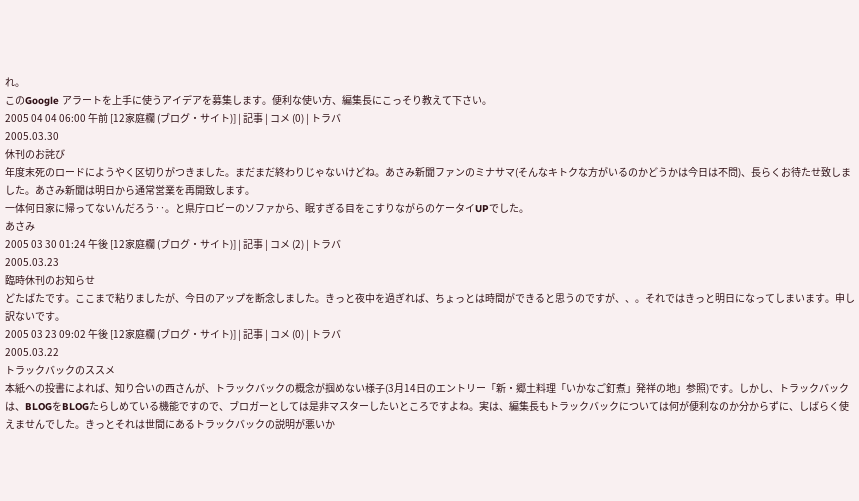れ。
このGoogle アラートを上手に使うアイデアを募集します。便利な使い方、編集長にこっそり教えて下さい。
2005 04 04 06:00 午前 [12家庭欄 (ブログ・サイト)] | 記事 | コメ (0) | トラバ
2005.03.30
休刊のお詫び
年度末死のロードにようやく区切りがつきました。まだまだ終わりじゃないけどね。あさみ新聞ファンのミナサマ(そんなキトクな方がいるのかどうかは今日は不問)、長らくお待たせ致しました。あさみ新聞は明日から通常営業を再開致します。
一体何日家に帰ってないんだろう‥。と県庁ロビーのソファから、眠すぎる目をこすりながらのケータイUPでした。
あさみ
2005 03 30 01:24 午後 [12家庭欄 (ブログ・サイト)] | 記事 | コメ (2) | トラバ
2005.03.23
臨時休刊のお知らせ
どたばたです。ここまで粘りましたが、今日のアップを断念しました。きっと夜中を過ぎれば、ちょっとは時間ができると思うのですが、、。それではきっと明日になってしまいます。申し訳ないです。
2005 03 23 09:02 午後 [12家庭欄 (ブログ・サイト)] | 記事 | コメ (0) | トラバ
2005.03.22
トラックバックのススメ
本紙への投書によれば、知り合いの西さんが、トラックバックの概念が掴めない様子(3月14日のエントリー「新・郷土料理「いかなご釘煮」発祥の地」参照)です。しかし、トラックバックは、BLOGをBLOGたらしめている機能ですので、ブロガーとしては是非マスターしたいところですよね。実は、編集長もトラックバックについては何が便利なのか分からずに、しばらく使えませんでした。きっとそれは世間にあるトラックバックの説明が悪いか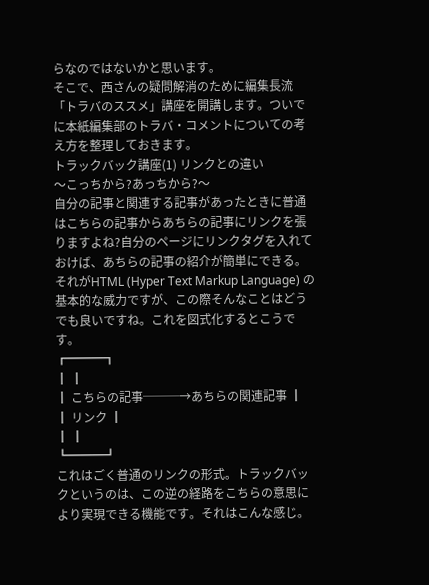らなのではないかと思います。
そこで、西さんの疑問解消のために編集長流「トラバのススメ」講座を開講します。ついでに本紙編集部のトラバ・コメントについての考え方を整理しておきます。
トラックバック講座(1) リンクとの違い
〜こっちから?あっちから?〜
自分の記事と関連する記事があったときに普通はこちらの記事からあちらの記事にリンクを張りますよね?自分のページにリンクタグを入れておけば、あちらの記事の紹介が簡単にできる。それがHTML (Hyper Text Markup Language) の基本的な威力ですが、この際そんなことはどうでも良いですね。これを図式化するとこうです。
┏━━━┓
┃ ┃
┃ こちらの記事───→あちらの関連記事 ┃
┃ リンク ┃
┃ ┃
┗━━━┛
これはごく普通のリンクの形式。トラックバックというのは、この逆の経路をこちらの意思により実現できる機能です。それはこんな感じ。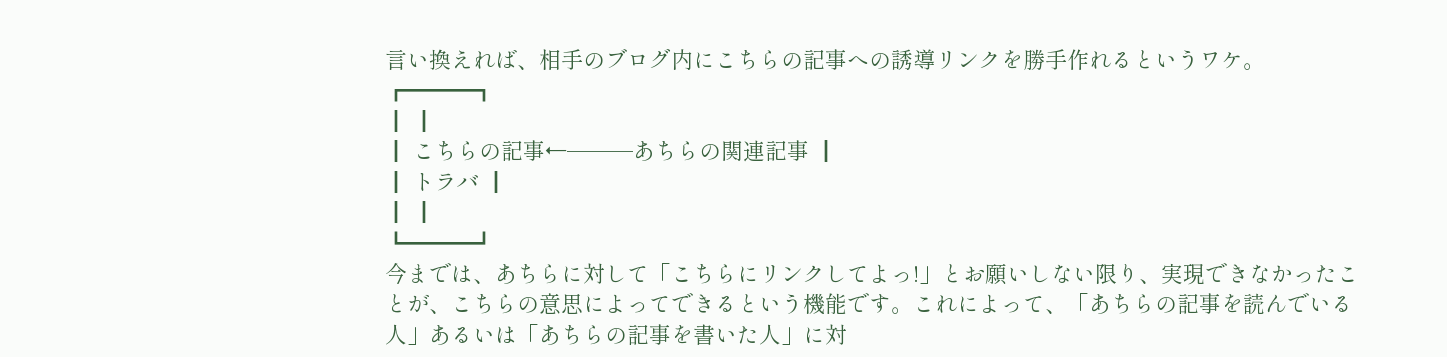言い換えれば、相手のブログ内にこちらの記事への誘導リンクを勝手作れるというワケ。
┏━━━┓
┃ ┃
┃ こちらの記事←───あちらの関連記事 ┃
┃ トラバ ┃
┃ ┃
┗━━━┛
今までは、あちらに対して「こちらにリンクしてよっ!」とお願いしない限り、実現できなかったことが、こちらの意思によってできるという機能です。これによって、「あちらの記事を読んでいる人」あるいは「あちらの記事を書いた人」に対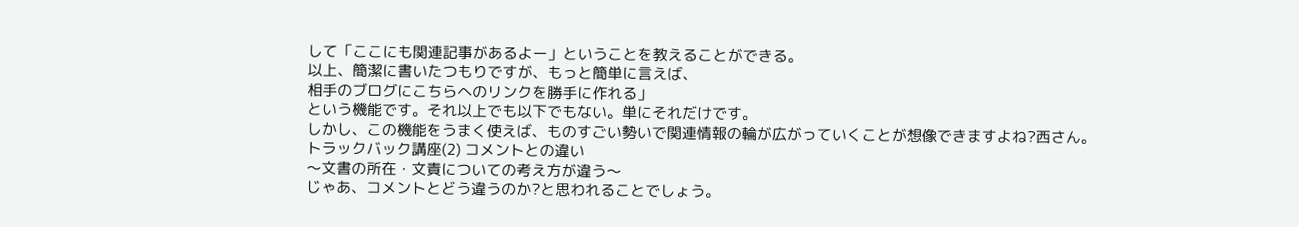して「ここにも関連記事があるよー」ということを教えることができる。
以上、簡潔に書いたつもりですが、もっと簡単に言えば、
相手のブログにこちらへのリンクを勝手に作れる」
という機能です。それ以上でも以下でもない。単にそれだけです。
しかし、この機能をうまく使えば、ものすごい勢いで関連情報の輪が広がっていくことが想像できますよね?西さん。
トラックバック講座(2) コメントとの違い
〜文書の所在・文責についての考え方が違う〜
じゃあ、コメントとどう違うのか?と思われることでしょう。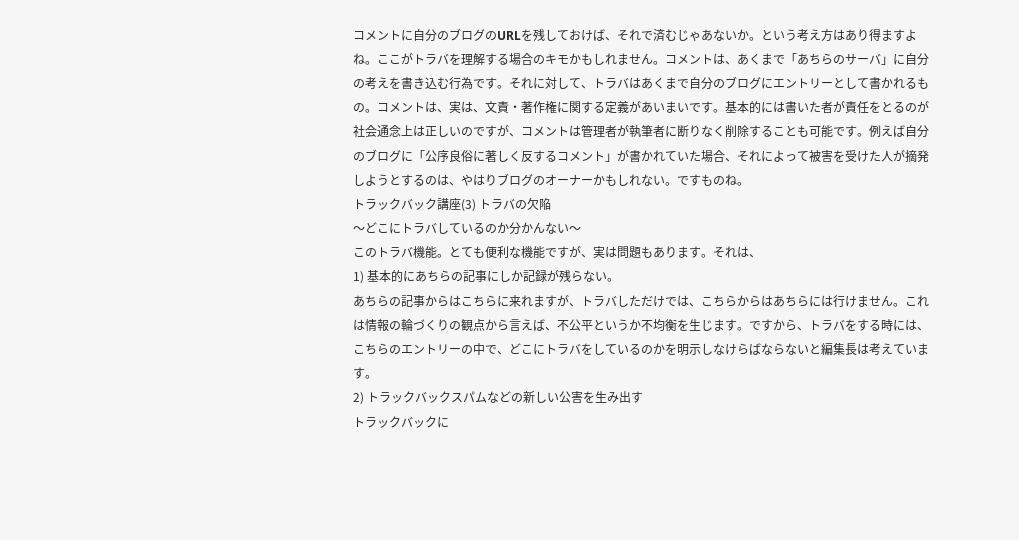コメントに自分のブログのURLを残しておけば、それで済むじゃあないか。という考え方はあり得ますよね。ここがトラバを理解する場合のキモかもしれません。コメントは、あくまで「あちらのサーバ」に自分の考えを書き込む行為です。それに対して、トラバはあくまで自分のブログにエントリーとして書かれるもの。コメントは、実は、文責・著作権に関する定義があいまいです。基本的には書いた者が責任をとるのが社会通念上は正しいのですが、コメントは管理者が執筆者に断りなく削除することも可能です。例えば自分のブログに「公序良俗に著しく反するコメント」が書かれていた場合、それによって被害を受けた人が摘発しようとするのは、やはりブログのオーナーかもしれない。ですものね。
トラックバック講座(3) トラバの欠陥
〜どこにトラバしているのか分かんない〜
このトラバ機能。とても便利な機能ですが、実は問題もあります。それは、
1) 基本的にあちらの記事にしか記録が残らない。
あちらの記事からはこちらに来れますが、トラバしただけでは、こちらからはあちらには行けません。これは情報の輪づくりの観点から言えば、不公平というか不均衡を生じます。ですから、トラバをする時には、こちらのエントリーの中で、どこにトラバをしているのかを明示しなけらばならないと編集長は考えています。
2) トラックバックスパムなどの新しい公害を生み出す
トラックバックに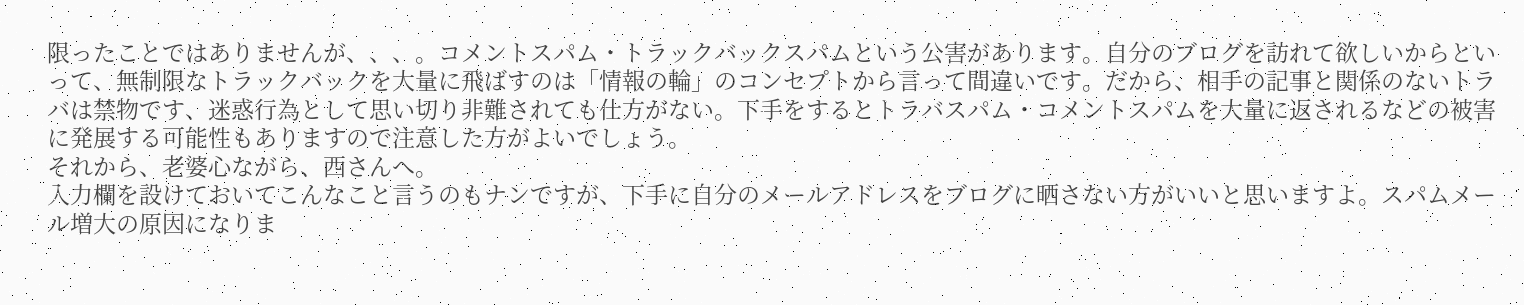限ったことではありませんが、、、。コメントスパム・トラックバックスパムという公害があります。自分のブログを訪れて欲しいからといって、無制限なトラックバックを大量に飛ばすのは「情報の輪」のコンセプトから言って間違いです。だから、相手の記事と関係のないトラバは禁物です、迷惑行為として思い切り非難されても仕方がない。下手をするとトラバスパム・コメントスパムを大量に返されるなどの被害に発展する可能性もありますので注意した方がよいでしょう。
それから、老婆心ながら、西さんへ。
入力欄を設けておいてこんなこと言うのもナンですが、下手に自分のメールアドレスをブログに晒さない方がいいと思いますよ。スパムメール増大の原因になりま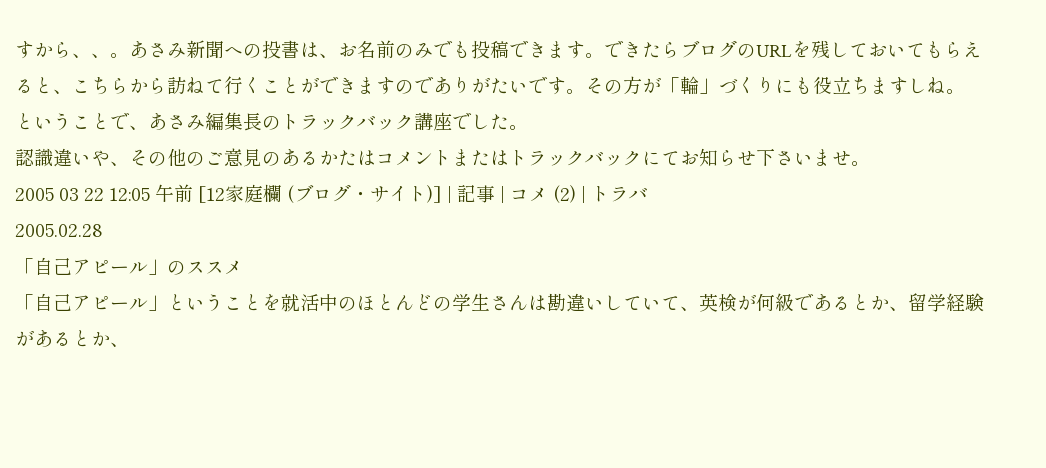すから、、。あさみ新聞への投書は、お名前のみでも投稿できます。できたらブログのURLを残しておいてもらえると、こちらから訪ねて行くことができますのでありがたいです。その方が「輪」づくりにも役立ちますしね。
ということで、あさみ編集長のトラックバック講座でした。
認識違いや、その他のご意見のあるかたはコメントまたはトラックバックにてお知らせ下さいませ。
2005 03 22 12:05 午前 [12家庭欄 (ブログ・サイト)] | 記事 | コメ (2) | トラバ
2005.02.28
「自己アピール」のススメ
「自己アピール」ということを就活中のほとんどの学生さんは勘違いしていて、英検が何級であるとか、留学経験があるとか、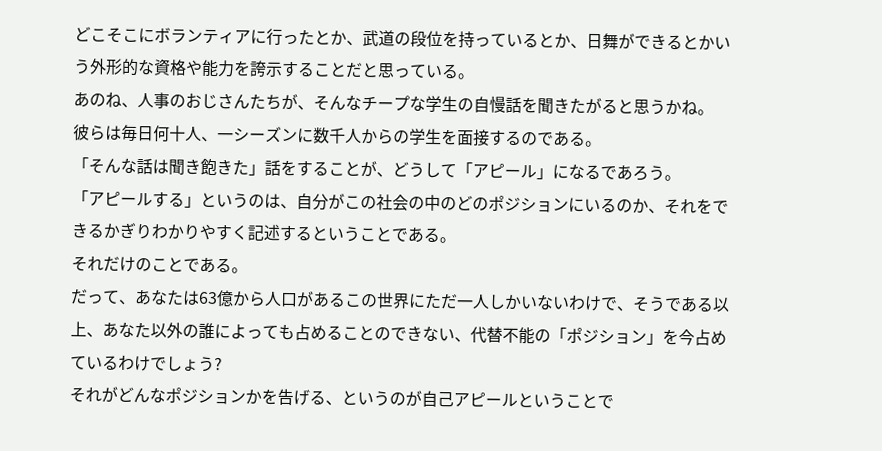どこそこにボランティアに行ったとか、武道の段位を持っているとか、日舞ができるとかいう外形的な資格や能力を誇示することだと思っている。
あのね、人事のおじさんたちが、そんなチープな学生の自慢話を聞きたがると思うかね。
彼らは毎日何十人、一シーズンに数千人からの学生を面接するのである。
「そんな話は聞き飽きた」話をすることが、どうして「アピール」になるであろう。
「アピールする」というのは、自分がこの社会の中のどのポジションにいるのか、それをできるかぎりわかりやすく記述するということである。
それだけのことである。
だって、あなたは63億から人口があるこの世界にただ一人しかいないわけで、そうである以上、あなた以外の誰によっても占めることのできない、代替不能の「ポジション」を今占めているわけでしょう?
それがどんなポジションかを告げる、というのが自己アピールということで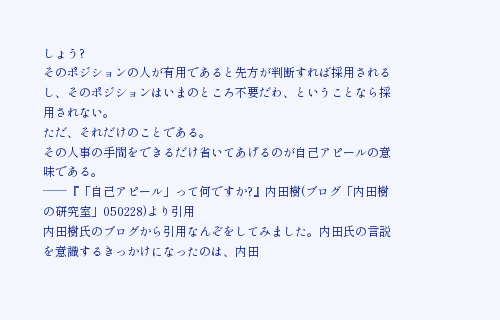しょう?
そのポジションの人が有用であると先方が判断すれば採用されるし、そのポジションはいまのところ不要だわ、ということなら採用されない。
ただ、それだけのことである。
その人事の手間をできるだけ省いてあげるのが自己アピールの意味である。
──『「自己アピール」って何ですか?』内田樹(ブログ「内田樹の研究室」050228)より引用
内田樹氏のブログから引用なんぞをしてみました。内田氏の言説を意識するきっかけになったのは、内田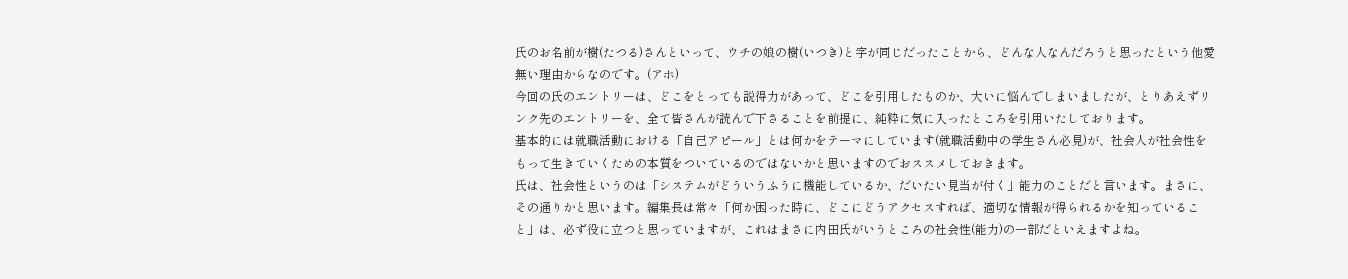氏のお名前が樹(たつる)さんといって、ウチの娘の樹(いつき)と字が同じだったことから、どんな人なんだろうと思ったという他愛無い理由からなのです。(アホ)
今回の氏のエントリーは、どこをとっても説得力があって、どこを引用したものか、大いに悩んでしまいましたが、とりあえずリンク先のエントリーを、全て皆さんが読んで下さることを前提に、純粋に気に入ったところを引用いたしております。
基本的には就職活動における「自己アピール」とは何かをテーマにしています(就職活動中の学生さん必見)が、社会人が社会性をもって生きていくための本質をついているのではないかと思いますのでおススメしておきます。
氏は、社会性というのは「システムがどういうふうに機能しているか、だいたい見当が付く」能力のことだと言います。まさに、その通りかと思います。編集長は常々「何か困った時に、どこにどうアクセスすれば、適切な情報が得られるかを知っていること」は、必ず役に立つと思っていますが、これはまさに内田氏がいうところの社会性(能力)の一部だといえますよね。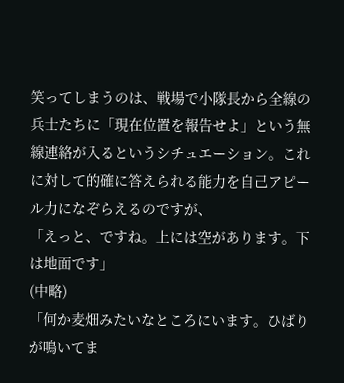笑ってしまうのは、戦場で小隊長から全線の兵士たちに「現在位置を報告せよ」という無線連絡が入るというシチュエーション。これに対して的確に答えられる能力を自己アピール力になぞらえるのですが、
「えっと、ですね。上には空があります。下は地面です」
(中略)
「何か麦畑みたいなところにいます。ひばりが鳴いてま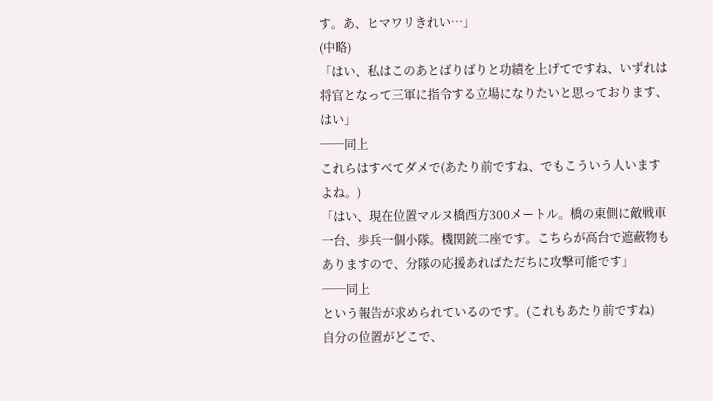す。あ、ヒマワリきれい…」
(中略)
「はい、私はこのあとばりばりと功績を上げてですね、いずれは将官となって三軍に指令する立場になりたいと思っております、はい」
──同上
これらはすべてダメで(あたり前ですね、でもこういう人いますよね。)
「はい、現在位置マルヌ橋西方300メートル。橋の東側に敵戦車一台、歩兵一個小隊。機関銃二座です。こちらが高台で遮蔽物もありますので、分隊の応援あればただちに攻撃可能です」
──同上
という報告が求められているのです。(これもあたり前ですね)
自分の位置がどこで、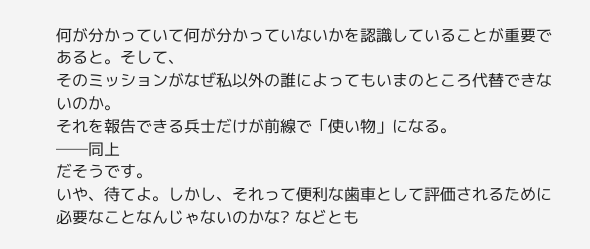何が分かっていて何が分かっていないかを認識していることが重要であると。そして、
そのミッションがなぜ私以外の誰によってもいまのところ代替できないのか。
それを報告できる兵士だけが前線で「使い物」になる。
──同上
だそうです。
いや、待てよ。しかし、それって便利な歯車として評価されるために必要なことなんじゃないのかな? などとも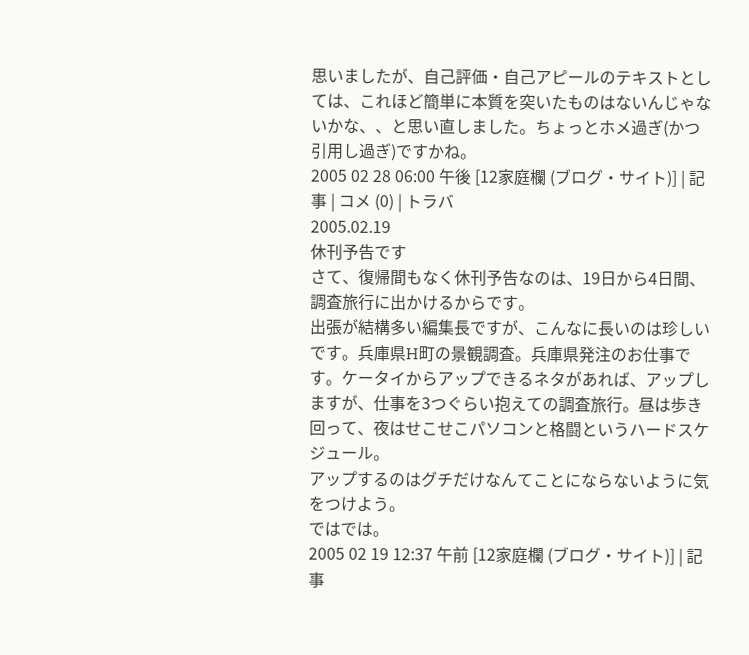思いましたが、自己評価・自己アピールのテキストとしては、これほど簡単に本質を突いたものはないんじゃないかな、、と思い直しました。ちょっとホメ過ぎ(かつ引用し過ぎ)ですかね。
2005 02 28 06:00 午後 [12家庭欄 (ブログ・サイト)] | 記事 | コメ (0) | トラバ
2005.02.19
休刊予告です
さて、復帰間もなく休刊予告なのは、19日から4日間、調査旅行に出かけるからです。
出張が結構多い編集長ですが、こんなに長いのは珍しいです。兵庫県H町の景観調査。兵庫県発注のお仕事です。ケータイからアップできるネタがあれば、アップしますが、仕事を3つぐらい抱えての調査旅行。昼は歩き回って、夜はせこせこパソコンと格闘というハードスケジュール。
アップするのはグチだけなんてことにならないように気をつけよう。
ではでは。
2005 02 19 12:37 午前 [12家庭欄 (ブログ・サイト)] | 記事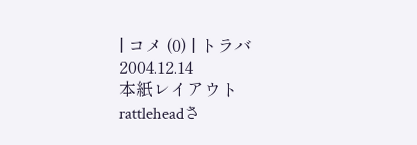| コメ (0) | トラバ
2004.12.14
本紙レイアウト
rattleheadさ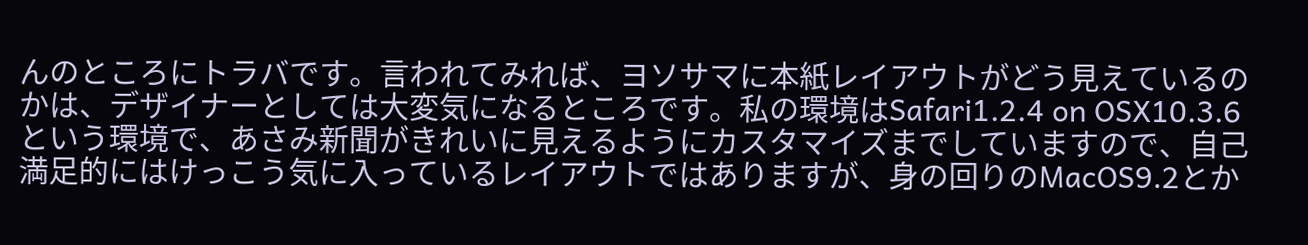んのところにトラバです。言われてみれば、ヨソサマに本紙レイアウトがどう見えているのかは、デザイナーとしては大変気になるところです。私の環境はSafari1.2.4 on OSX10.3.6 という環境で、あさみ新聞がきれいに見えるようにカスタマイズまでしていますので、自己満足的にはけっこう気に入っているレイアウトではありますが、身の回りのMacOS9.2とか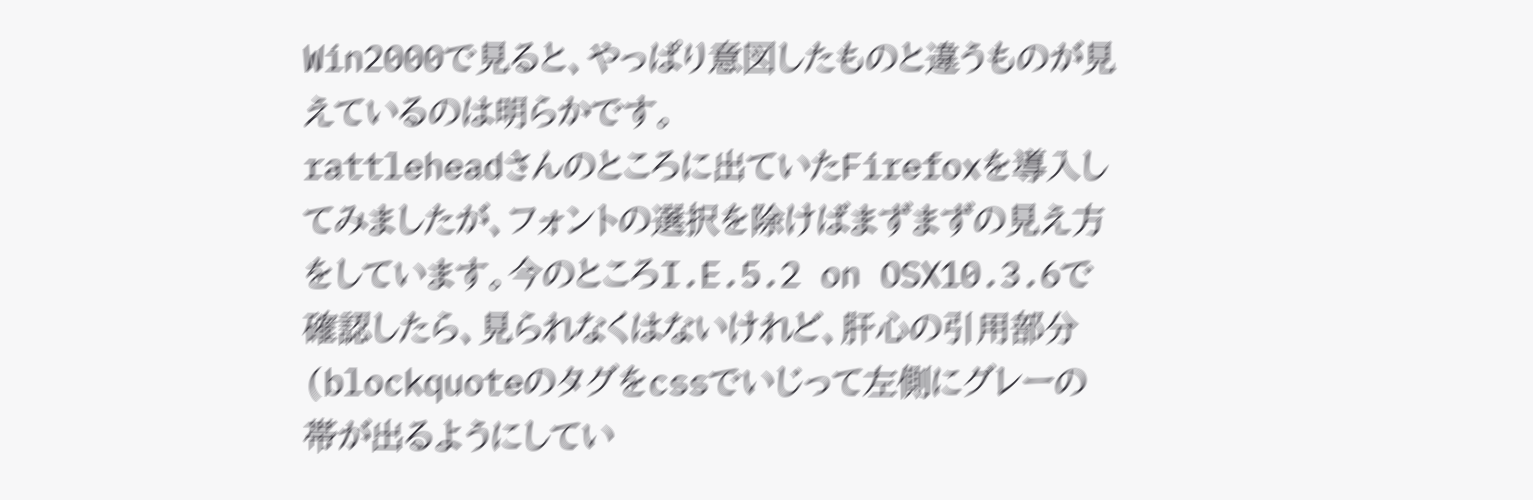Win2000で見ると、やっぱり意図したものと違うものが見えているのは明らかです。
rattleheadさんのところに出ていたFirefoxを導入してみましたが、フォントの選択を除けばまずまずの見え方をしています。今のところI.E.5.2 on OSX10.3.6で確認したら、見られなくはないけれど、肝心の引用部分(blockquoteのタグをcssでいじって左側にグレーの帯が出るようにしてい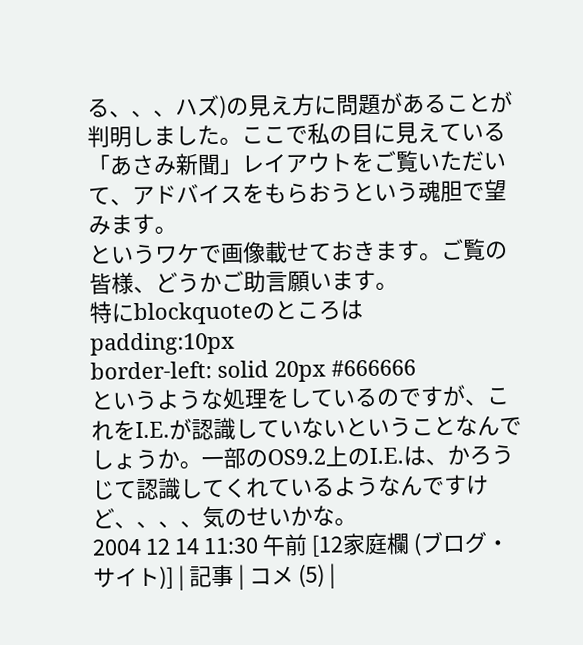る、、、ハズ)の見え方に問題があることが判明しました。ここで私の目に見えている「あさみ新聞」レイアウトをご覧いただいて、アドバイスをもらおうという魂胆で望みます。
というワケで画像載せておきます。ご覧の皆様、どうかご助言願います。
特にblockquoteのところは
padding:10px
border-left: solid 20px #666666
というような処理をしているのですが、これをI.E.が認識していないということなんでしょうか。一部のOS9.2上のI.E.は、かろうじて認識してくれているようなんですけど、、、、気のせいかな。
2004 12 14 11:30 午前 [12家庭欄 (ブログ・サイト)] | 記事 | コメ (5) |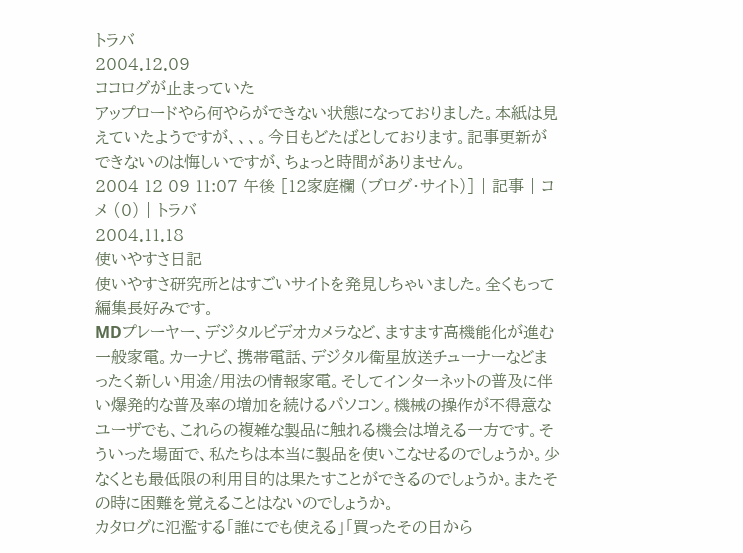トラバ
2004.12.09
ココログが止まっていた
アップロードやら何やらができない状態になっておりました。本紙は見えていたようですが、、、。今日もどたばとしております。記事更新ができないのは悔しいですが、ちょっと時間がありません。
2004 12 09 11:07 午後 [12家庭欄 (ブログ・サイト)] | 記事 | コメ (0) | トラバ
2004.11.18
使いやすさ日記
使いやすさ研究所とはすごいサイトを発見しちゃいました。全くもって編集長好みです。
MDプレーヤー、デジタルビデオカメラなど、ますます高機能化が進む一般家電。カーナビ、携帯電話、デジタル衛星放送チューナーなどまったく新しい用途/用法の情報家電。そしてインターネットの普及に伴い爆発的な普及率の増加を続けるパソコン。機械の操作が不得意なユーザでも、これらの複雑な製品に触れる機会は増える一方です。そういった場面で、私たちは本当に製品を使いこなせるのでしょうか。少なくとも最低限の利用目的は果たすことができるのでしょうか。またその時に困難を覚えることはないのでしょうか。
カタログに氾濫する「誰にでも使える」「買ったその日から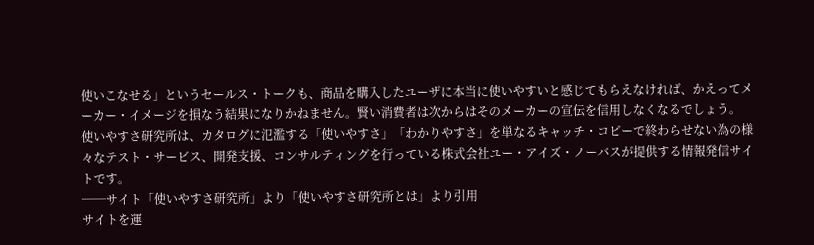使いこなせる」というセールス・トークも、商品を購入したユーザに本当に使いやすいと感じてもらえなければ、かえってメーカー・イメージを損なう結果になりかねません。賢い消費者は次からはそのメーカーの宣伝を信用しなくなるでしょう。
使いやすさ研究所は、カタログに氾濫する「使いやすさ」「わかりやすさ」を単なるキャッチ・コピーで終わらせない為の様々なテスト・サービス、開発支援、コンサルティングを行っている株式会社ユー・アイズ・ノーバスが提供する情報発信サイトです。
──サイト「使いやすさ研究所」より「使いやすさ研究所とは」より引用
サイトを運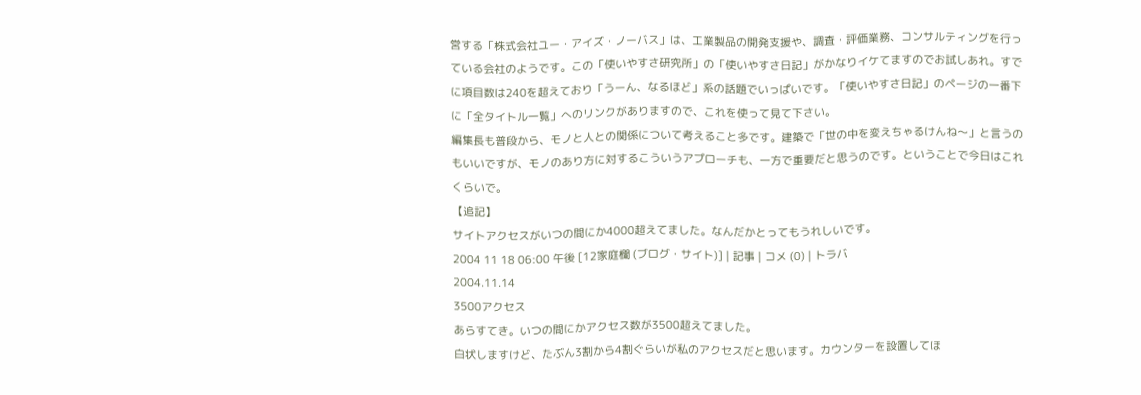営する「株式会社ユー・アイズ・ノーバス」は、工業製品の開発支援や、調査・評価業務、コンサルティングを行っている会社のようです。この「使いやすさ研究所」の「使いやすさ日記」がかなりイケてますのでお試しあれ。すでに項目数は240を超えており「うーん、なるほど」系の話題でいっぱいです。「使いやすさ日記」のページの一番下に「全タイトル一覧」へのリンクがありますので、これを使って見て下さい。
編集長も普段から、モノと人との関係について考えること多です。建築で「世の中を変えちゃるけんね〜」と言うのもいいですが、モノのあり方に対するこういうアプローチも、一方で重要だと思うのです。ということで今日はこれくらいで。
【追記】
サイトアクセスがいつの間にか4000超えてました。なんだかとってもうれしいです。
2004 11 18 06:00 午後 [12家庭欄 (ブログ・サイト)] | 記事 | コメ (0) | トラバ
2004.11.14
3500アクセス
あらすてき。いつの間にかアクセス数が3500超えてました。
白状しますけど、たぶん3割から4割ぐらいが私のアクセスだと思います。カウンターを設置してほ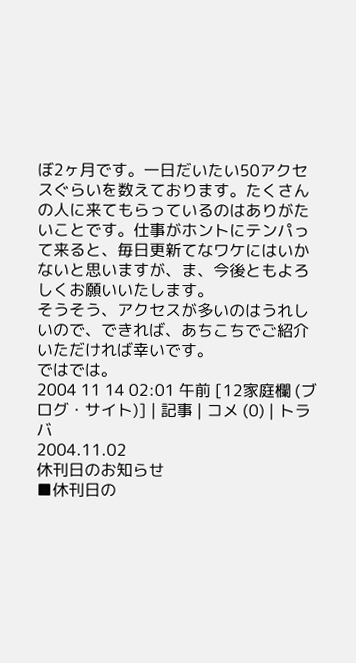ぼ2ヶ月です。一日だいたい50アクセスぐらいを数えております。たくさんの人に来てもらっているのはありがたいことです。仕事がホントにテンパって来ると、毎日更新てなワケにはいかないと思いますが、ま、今後ともよろしくお願いいたします。
そうそう、アクセスが多いのはうれしいので、できれば、あちこちでご紹介いただければ幸いです。
ではでは。
2004 11 14 02:01 午前 [12家庭欄 (ブログ・サイト)] | 記事 | コメ (0) | トラバ
2004.11.02
休刊日のお知らせ
■休刊日の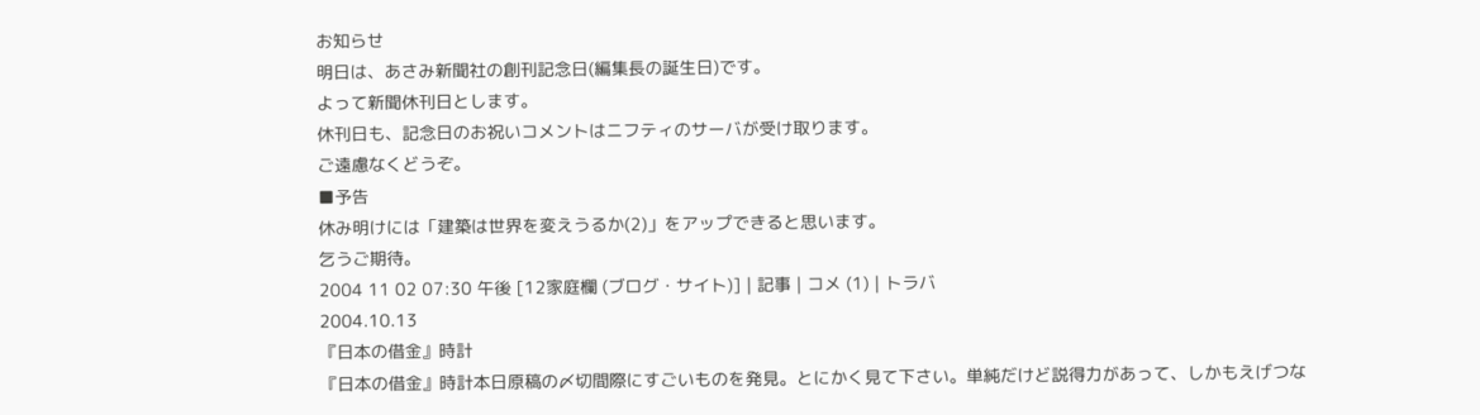お知らせ
明日は、あさみ新聞社の創刊記念日(編集長の誕生日)です。
よって新聞休刊日とします。
休刊日も、記念日のお祝いコメントはニフティのサーバが受け取ります。
ご遠慮なくどうぞ。
■予告
休み明けには「建築は世界を変えうるか(2)」をアップできると思います。
乞うご期待。
2004 11 02 07:30 午後 [12家庭欄 (ブログ・サイト)] | 記事 | コメ (1) | トラバ
2004.10.13
『日本の借金』時計
『日本の借金』時計本日原稿の〆切間際にすごいものを発見。とにかく見て下さい。単純だけど説得力があって、しかもえげつな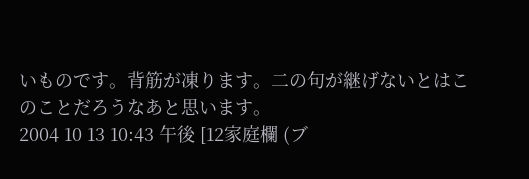いものです。背筋が凍ります。二の句が継げないとはこのことだろうなあと思います。
2004 10 13 10:43 午後 [12家庭欄 (ブ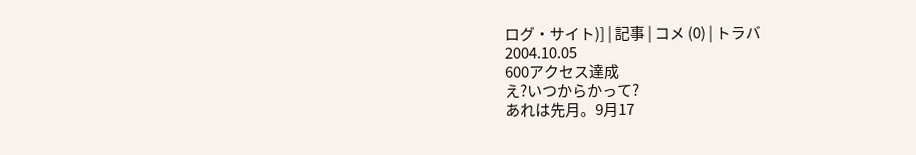ログ・サイト)] | 記事 | コメ (0) | トラバ
2004.10.05
600アクセス達成
え?いつからかって?
あれは先月。9月17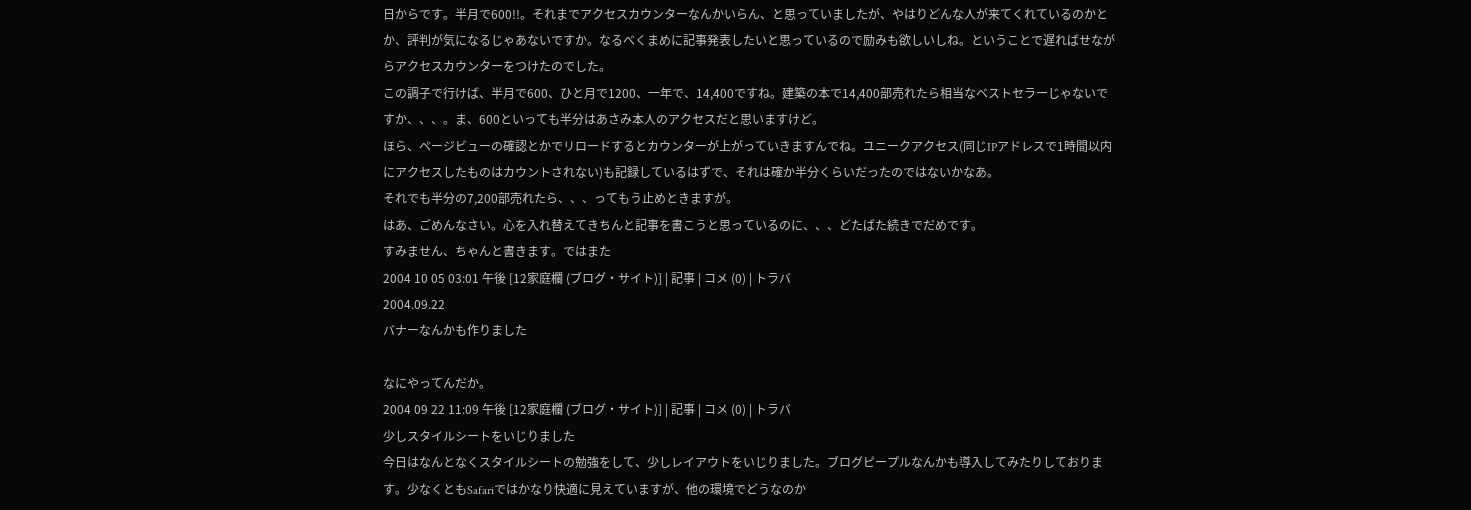日からです。半月で600!!。それまでアクセスカウンターなんかいらん、と思っていましたが、やはりどんな人が来てくれているのかとか、評判が気になるじゃあないですか。なるべくまめに記事発表したいと思っているので励みも欲しいしね。ということで遅ればせながらアクセスカウンターをつけたのでした。
この調子で行けば、半月で600、ひと月で1200、一年で、14,400ですね。建築の本で14,400部売れたら相当なベストセラーじゃないですか、、、。ま、600といっても半分はあさみ本人のアクセスだと思いますけど。
ほら、ページビューの確認とかでリロードするとカウンターが上がっていきますんでね。ユニークアクセス(同じIPアドレスで1時間以内にアクセスしたものはカウントされない)も記録しているはずで、それは確か半分くらいだったのではないかなあ。
それでも半分の7,200部売れたら、、、ってもう止めときますが。
はあ、ごめんなさい。心を入れ替えてきちんと記事を書こうと思っているのに、、、どたばた続きでだめです。
すみません、ちゃんと書きます。ではまた
2004 10 05 03:01 午後 [12家庭欄 (ブログ・サイト)] | 記事 | コメ (0) | トラバ
2004.09.22
バナーなんかも作りました

なにやってんだか。
2004 09 22 11:09 午後 [12家庭欄 (ブログ・サイト)] | 記事 | コメ (0) | トラバ
少しスタイルシートをいじりました
今日はなんとなくスタイルシートの勉強をして、少しレイアウトをいじりました。ブログピープルなんかも導入してみたりしております。少なくともSafariではかなり快適に見えていますが、他の環境でどうなのか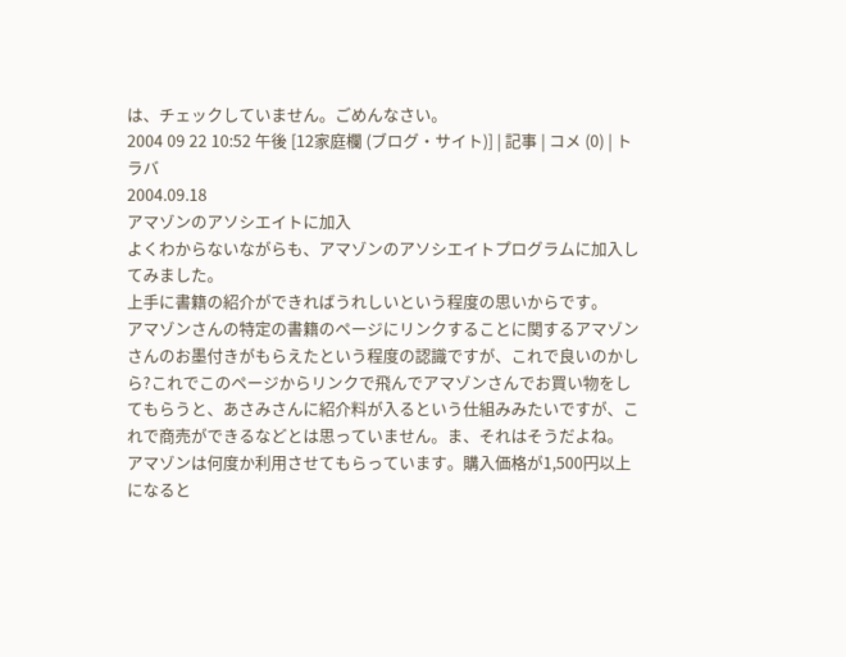は、チェックしていません。ごめんなさい。
2004 09 22 10:52 午後 [12家庭欄 (ブログ・サイト)] | 記事 | コメ (0) | トラバ
2004.09.18
アマゾンのアソシエイトに加入
よくわからないながらも、アマゾンのアソシエイトプログラムに加入してみました。
上手に書籍の紹介ができればうれしいという程度の思いからです。
アマゾンさんの特定の書籍のページにリンクすることに関するアマゾンさんのお墨付きがもらえたという程度の認識ですが、これで良いのかしら?これでこのページからリンクで飛んでアマゾンさんでお買い物をしてもらうと、あさみさんに紹介料が入るという仕組みみたいですが、これで商売ができるなどとは思っていません。ま、それはそうだよね。
アマゾンは何度か利用させてもらっています。購入価格が1,500円以上になると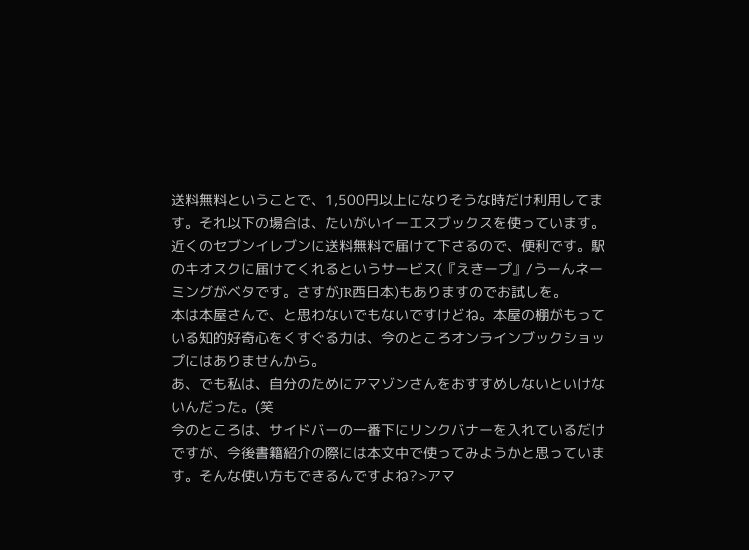送料無料ということで、1,500円以上になりそうな時だけ利用してます。それ以下の場合は、たいがいイーエスブックスを使っています。近くのセブンイレブンに送料無料で届けて下さるので、便利です。駅のキオスクに届けてくれるというサービス(『えきープ』/うーんネーミングがベタです。さすがJR西日本)もありますのでお試しを。
本は本屋さんで、と思わないでもないですけどね。本屋の棚がもっている知的好奇心をくすぐる力は、今のところオンラインブックショップにはありませんから。
あ、でも私は、自分のためにアマゾンさんをおすすめしないといけないんだった。(笑
今のところは、サイドバーの一番下にリンクバナーを入れているだけですが、今後書籍紹介の際には本文中で使ってみようかと思っています。そんな使い方もできるんですよね?>アマ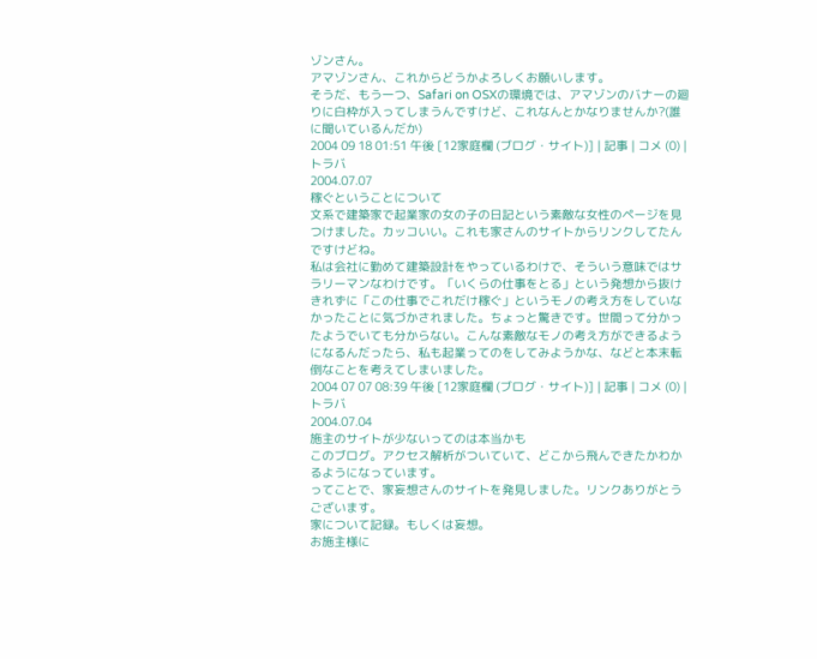ゾンさん。
アマゾンさん、これからどうかよろしくお願いします。
そうだ、もう一つ、Safari on OSXの環境では、アマゾンのバナーの廻りに白枠が入ってしまうんですけど、これなんとかなりませんか?(誰に聞いているんだか)
2004 09 18 01:51 午後 [12家庭欄 (ブログ・サイト)] | 記事 | コメ (0) | トラバ
2004.07.07
稼ぐということについて
文系で建築家で起業家の女の子の日記という素敵な女性のページを見つけました。カッコいい。これも家さんのサイトからリンクしてたんですけどね。
私は会社に勤めて建築設計をやっているわけで、そういう意味ではサラリーマンなわけです。「いくらの仕事をとる」という発想から抜けきれずに「この仕事でこれだけ稼ぐ」というモノの考え方をしていなかったことに気づかされました。ちょっと驚きです。世間って分かったようでいても分からない。こんな素敵なモノの考え方ができるようになるんだったら、私も起業ってのをしてみようかな、などと本末転倒なことを考えてしまいました。
2004 07 07 08:39 午後 [12家庭欄 (ブログ・サイト)] | 記事 | コメ (0) | トラバ
2004.07.04
施主のサイトが少ないってのは本当かも
このブログ。アクセス解析がついていて、どこから飛んできたかわかるようになっています。
ってことで、家妄想さんのサイトを発見しました。リンクありがとうございます。
家について記録。もしくは妄想。
お施主様に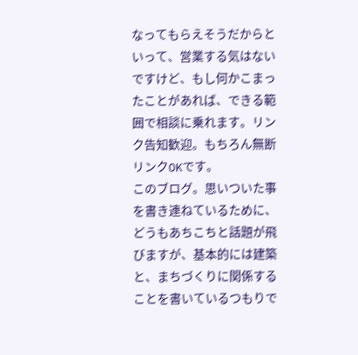なってもらえそうだからといって、営業する気はないですけど、もし何かこまったことがあれば、できる範囲で相談に乗れます。リンク告知歓迎。もちろん無断リンクOKです。
このブログ。思いついた事を書き連ねているために、どうもあちこちと話題が飛びますが、基本的には建築と、まちづくりに関係することを書いているつもりで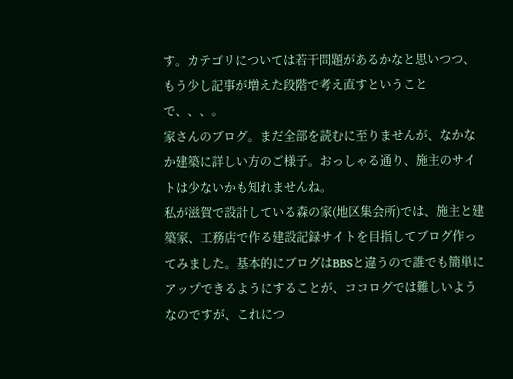す。カテゴリについては若干問題があるかなと思いつつ、もう少し記事が増えた段階で考え直すということで、、、。
家さんのブログ。まだ全部を読むに至りませんが、なかなか建築に詳しい方のご様子。おっしゃる通り、施主のサイトは少ないかも知れませんね。
私が滋賀で設計している森の家(地区集会所)では、施主と建築家、工務店で作る建設記録サイトを目指してブログ作ってみました。基本的にブログはBBSと違うので誰でも簡単にアップできるようにすることが、ココログでは難しいようなのですが、これにつ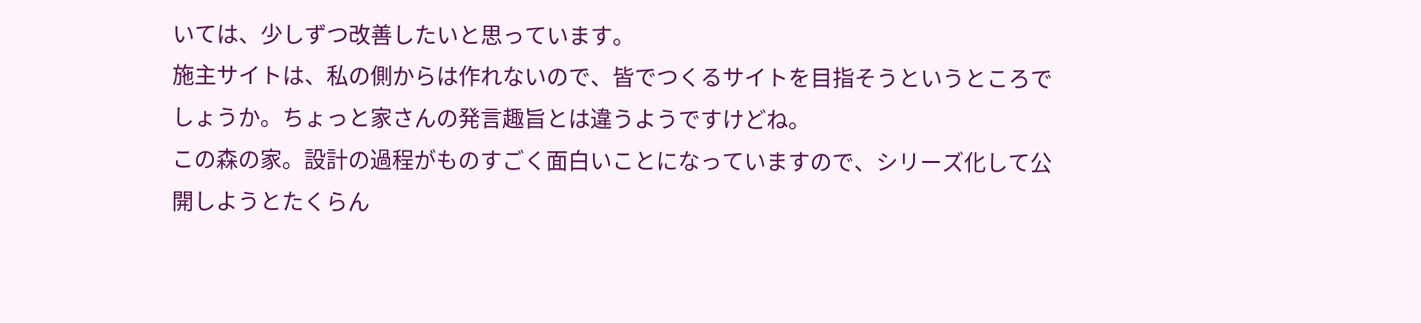いては、少しずつ改善したいと思っています。
施主サイトは、私の側からは作れないので、皆でつくるサイトを目指そうというところでしょうか。ちょっと家さんの発言趣旨とは違うようですけどね。
この森の家。設計の過程がものすごく面白いことになっていますので、シリーズ化して公開しようとたくらん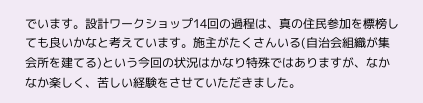でいます。設計ワークショップ14回の過程は、真の住民参加を標榜しても良いかなと考えています。施主がたくさんいる(自治会組織が集会所を建てる)という今回の状況はかなり特殊ではありますが、なかなか楽しく、苦しい経験をさせていただきました。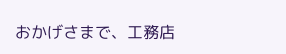おかげさまで、工務店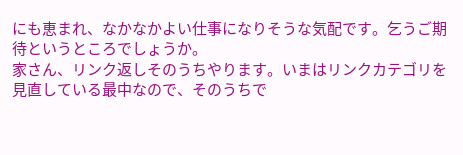にも恵まれ、なかなかよい仕事になりそうな気配です。乞うご期待というところでしょうか。
家さん、リンク返しそのうちやります。いまはリンクカテゴリを見直している最中なので、そのうちで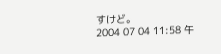すけど。
2004 07 04 11:58 午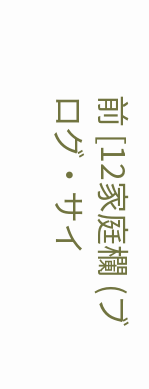前 [12家庭欄 (ブログ・サイ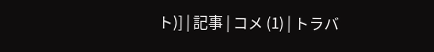ト)] | 記事 | コメ (1) | トラバ